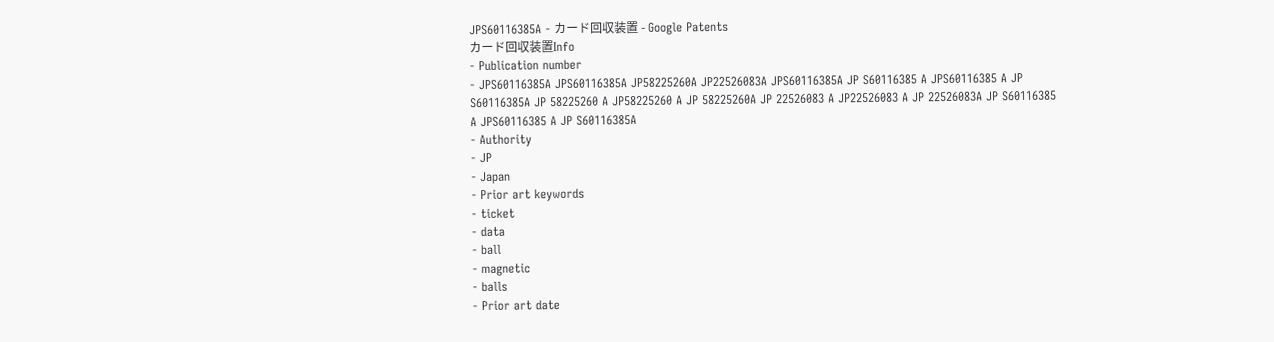JPS60116385A - カード回収装置 - Google Patents
カード回収装置Info
- Publication number
- JPS60116385A JPS60116385A JP58225260A JP22526083A JPS60116385A JP S60116385 A JPS60116385 A JP S60116385A JP 58225260 A JP58225260 A JP 58225260A JP 22526083 A JP22526083 A JP 22526083A JP S60116385 A JPS60116385 A JP S60116385A
- Authority
- JP
- Japan
- Prior art keywords
- ticket
- data
- ball
- magnetic
- balls
- Prior art date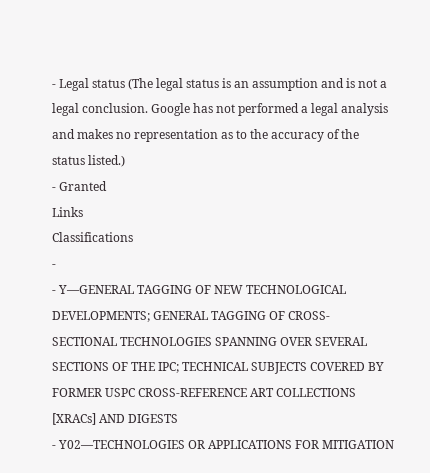- Legal status (The legal status is an assumption and is not a legal conclusion. Google has not performed a legal analysis and makes no representation as to the accuracy of the status listed.)
- Granted
Links
Classifications
-
- Y—GENERAL TAGGING OF NEW TECHNOLOGICAL DEVELOPMENTS; GENERAL TAGGING OF CROSS-SECTIONAL TECHNOLOGIES SPANNING OVER SEVERAL SECTIONS OF THE IPC; TECHNICAL SUBJECTS COVERED BY FORMER USPC CROSS-REFERENCE ART COLLECTIONS [XRACs] AND DIGESTS
- Y02—TECHNOLOGIES OR APPLICATIONS FOR MITIGATION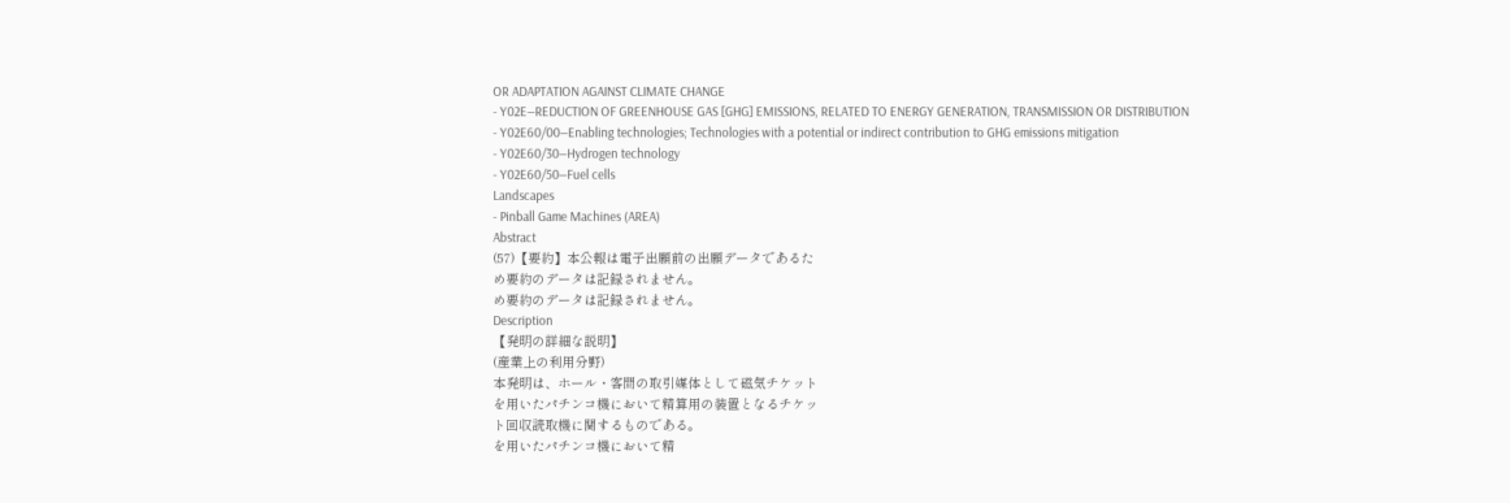OR ADAPTATION AGAINST CLIMATE CHANGE
- Y02E—REDUCTION OF GREENHOUSE GAS [GHG] EMISSIONS, RELATED TO ENERGY GENERATION, TRANSMISSION OR DISTRIBUTION
- Y02E60/00—Enabling technologies; Technologies with a potential or indirect contribution to GHG emissions mitigation
- Y02E60/30—Hydrogen technology
- Y02E60/50—Fuel cells
Landscapes
- Pinball Game Machines (AREA)
Abstract
(57)【要約】本公報は電子出願前の出願データであるた
め要約のデータは記録されません。
め要約のデータは記録されません。
Description
【発明の詳細な説明】
(産業上の利用分野)
本発明は、ホール・客間の取引媒体として磁気チケット
を用いたパチンコ機において精算用の装置となるチケッ
ト回収読取機に関するものである。
を用いたパチンコ機において精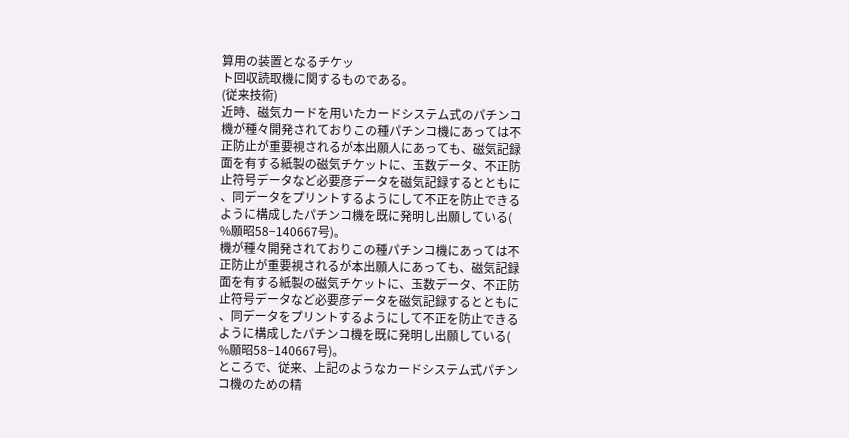算用の装置となるチケッ
ト回収読取機に関するものである。
(従来技術)
近時、磁気カードを用いたカードシステム式のパチンコ
機が種々開発されておりこの種パチンコ機にあっては不
正防止が重要視されるが本出願人にあっても、磁気記録
面を有する紙製の磁気チケットに、玉数データ、不正防
止符号データなど必要彦データを磁気記録するとともに
、同データをプリントするようにして不正を防止できる
ように構成したパチンコ機を既に発明し出願している(
%願昭58−140667号)。
機が種々開発されておりこの種パチンコ機にあっては不
正防止が重要視されるが本出願人にあっても、磁気記録
面を有する紙製の磁気チケットに、玉数データ、不正防
止符号データなど必要彦データを磁気記録するとともに
、同データをプリントするようにして不正を防止できる
ように構成したパチンコ機を既に発明し出願している(
%願昭58−140667号)。
ところで、従来、上記のようなカードシステム式パチン
コ機のための精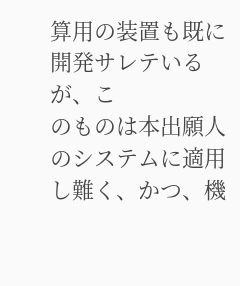算用の装置も既に開発サレテいるが、こ
のものは本出願人のシステムに適用し難く、かつ、機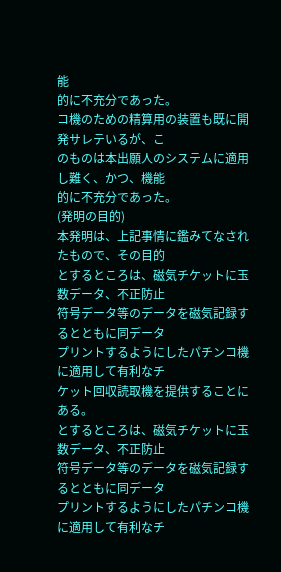能
的に不充分であった。
コ機のための精算用の装置も既に開発サレテいるが、こ
のものは本出願人のシステムに適用し難く、かつ、機能
的に不充分であった。
(発明の目的)
本発明は、上記事情に鑑みてなされたもので、その目的
とするところは、磁気チケットに玉数データ、不正防止
符号データ等のデータを磁気記録するとともに同データ
プリントするようにしたパチンコ機に適用して有利なチ
ケット回収読取機を提供することにある。
とするところは、磁気チケットに玉数データ、不正防止
符号データ等のデータを磁気記録するとともに同データ
プリントするようにしたパチンコ機に適用して有利なチ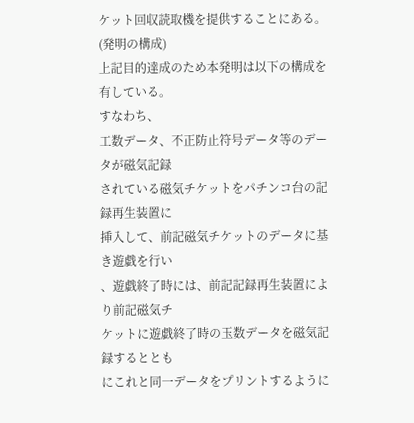ケット回収読取機を提供することにある。
(発明の構成)
上記目的達成のため本発明は以下の構成を有している。
すなわち、
工数データ、不正防止符号データ等のデータが磁気記録
されている磁気チケットをパチンコ台の記録再生装置に
挿入して、前記磁気チケットのデータに基き遊戯を行い
、遊戯終了時には、前記記録再生装置により前記磁気チ
ケットに遊戯終了時の玉数データを磁気記録するととも
にこれと同一データをプリントするように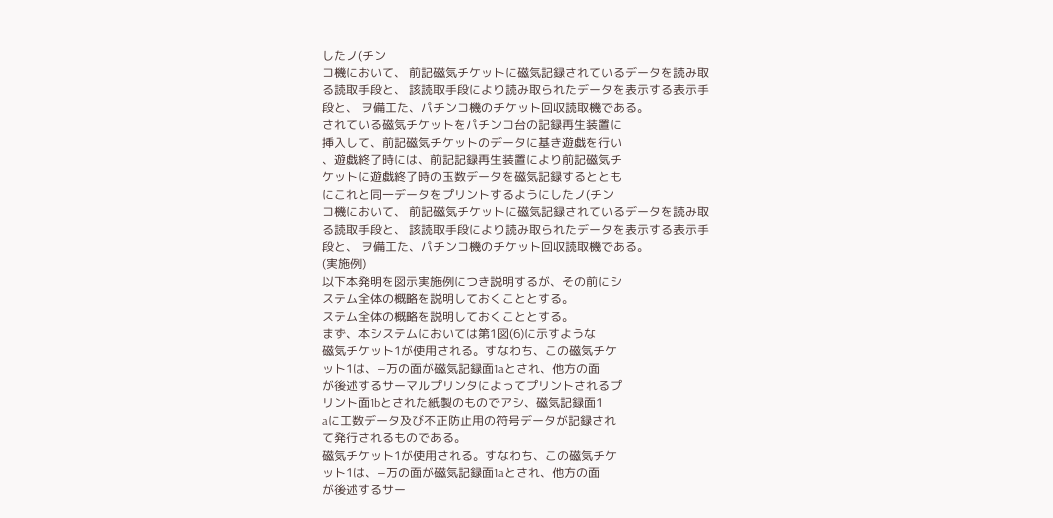したノ(チン
コ機において、 前記磁気チケットに磁気記録されているデータを読み取
る読取手段と、 該読取手段により読み取られたデータを表示する表示手
段と、 ヲ備工た、パチンコ機のチケット回収読取機である。
されている磁気チケットをパチンコ台の記録再生装置に
挿入して、前記磁気チケットのデータに基き遊戯を行い
、遊戯終了時には、前記記録再生装置により前記磁気チ
ケットに遊戯終了時の玉数データを磁気記録するととも
にこれと同一データをプリントするようにしたノ(チン
コ機において、 前記磁気チケットに磁気記録されているデータを読み取
る読取手段と、 該読取手段により読み取られたデータを表示する表示手
段と、 ヲ備工た、パチンコ機のチケット回収読取機である。
(実施例)
以下本発明を図示実施例につき説明するが、その前にシ
ステム全体の概略を説明しておくこととする。
ステム全体の概略を説明しておくこととする。
まず、本システムにおいては第1図(6)に示すような
磁気チケット1が使用される。すなわち、この磁気チケ
ット1は、−万の面が磁気記録面1aとされ、他方の面
が後述するサーマルプリンタによってプリントされるプ
リント面1bとされた紙製のものでアシ、磁気記録面1
aに工数データ及び不正防止用の符号データが記録され
て発行されるものである。
磁気チケット1が使用される。すなわち、この磁気チケ
ット1は、−万の面が磁気記録面1aとされ、他方の面
が後述するサー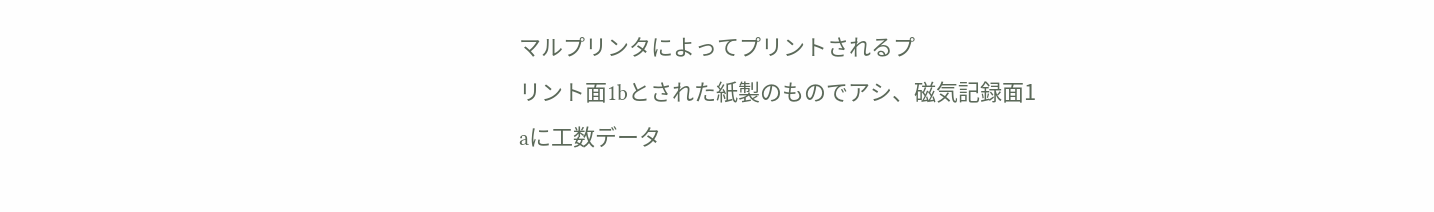マルプリンタによってプリントされるプ
リント面1bとされた紙製のものでアシ、磁気記録面1
aに工数データ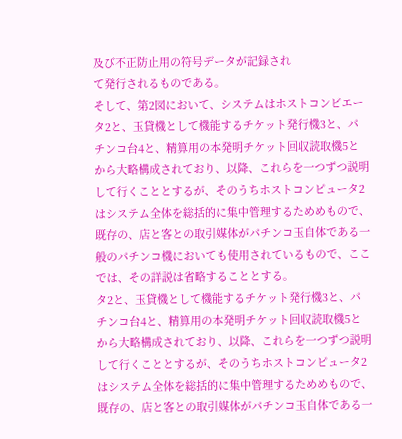及び不正防止用の符号データが記録され
て発行されるものである。
そして、第2図において、システムはホストコンビエー
タ2と、玉貸機として機能するチケット発行機3と、パ
チンコ台4と、精算用の本発明チケット回収読取機5と
から大略構成されており、以降、これらを一つずつ説明
して行くこととするが、そのうちホストコンピュータ2
はシステム全体を総括的に集中管理するためめもので、
既存の、店と客との取引媒体がパチンコ玉自体である一
般のパチンコ機においても使用されているもので、ここ
では、その詳説は省略することとする。
タ2と、玉貸機として機能するチケット発行機3と、パ
チンコ台4と、精算用の本発明チケット回収読取機5と
から大略構成されており、以降、これらを一つずつ説明
して行くこととするが、そのうちホストコンピュータ2
はシステム全体を総括的に集中管理するためめもので、
既存の、店と客との取引媒体がパチンコ玉自体である一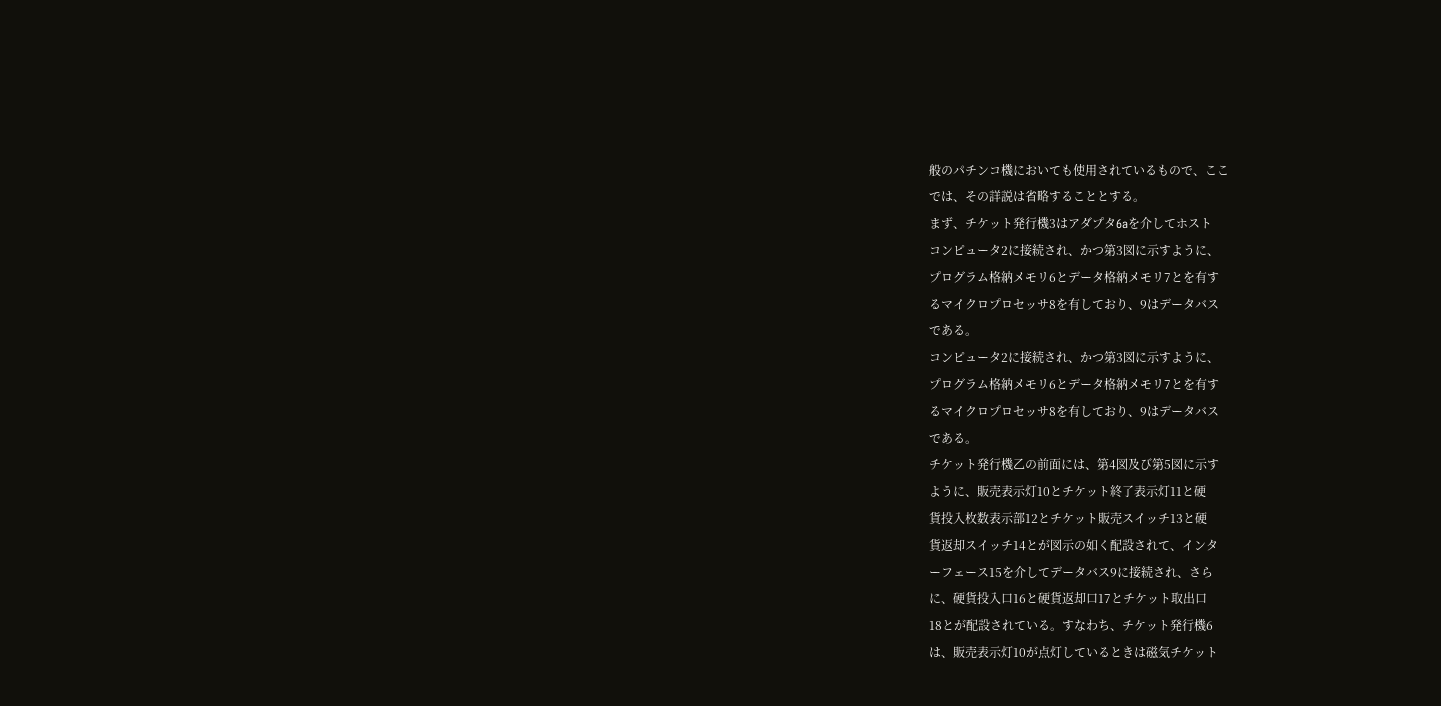般のパチンコ機においても使用されているもので、ここ
では、その詳説は省略することとする。
まず、チケット発行機3はアダプタ6aを介してホスト
コンピュータ2に接続され、かつ第3図に示すように、
プログラム格納メモリ6とデータ格納メモリ7とを有す
るマイクロプロセッサ8を有しており、9はデータバス
である。
コンピュータ2に接続され、かつ第3図に示すように、
プログラム格納メモリ6とデータ格納メモリ7とを有す
るマイクロプロセッサ8を有しており、9はデータバス
である。
チケット発行機乙の前面には、第4図及び第5図に示す
ように、販売表示灯10とチケット終了表示灯11と硬
貨投入枚数表示部12とチケット販売スイッチ13と硬
貨返却スイッチ14とが図示の如く配設されて、インタ
ーフェース15を介してデータバス9に接続され、さら
に、硬貨投入口16と硬貨返却口17とチケット取出口
18とが配設されている。すなわち、チケット発行機6
は、販売表示灯10が点灯しているときは磁気チケット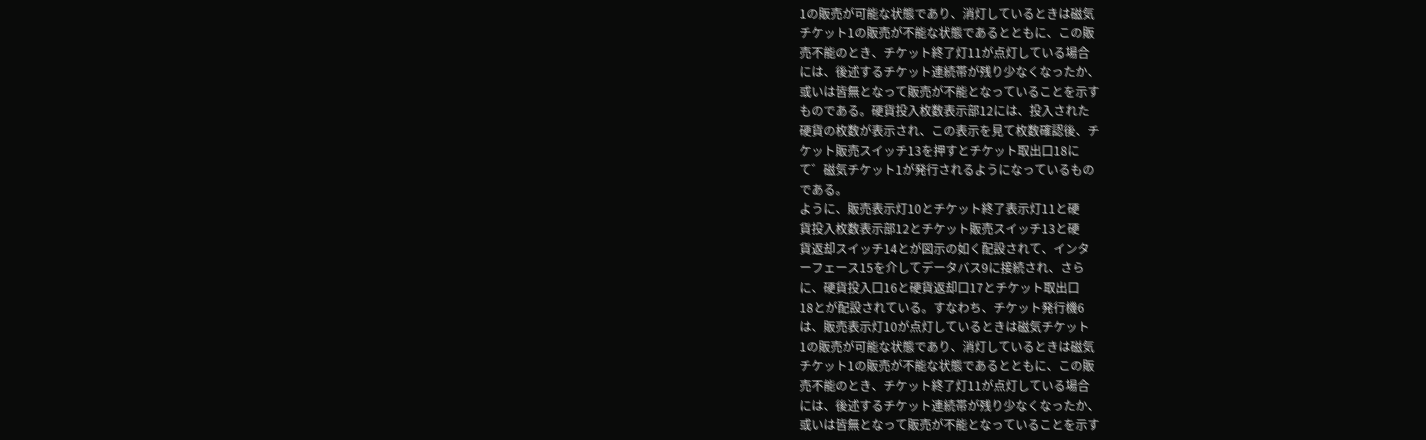1の販売が可能な状態であり、消灯しているときは磁気
チケット1の販売が不能な状態であるとともに、この販
売不能のとき、チケット終了灯11が点灯している場合
には、後述するチケット連続帯が残り少なくなったか、
或いは皆無となって販売が不能となっていることを示す
ものである。硬貨投入枚数表示部12には、投入された
硬貨の枚数が表示され、この表示を見て枚数確認後、チ
ケット販売スイッチ13を押すとチケット取出口18に
て゛磁気チケット1が発行されるようになっているもの
である。
ように、販売表示灯10とチケット終了表示灯11と硬
貨投入枚数表示部12とチケット販売スイッチ13と硬
貨返却スイッチ14とが図示の如く配設されて、インタ
ーフェース15を介してデータバス9に接続され、さら
に、硬貨投入口16と硬貨返却口17とチケット取出口
18とが配設されている。すなわち、チケット発行機6
は、販売表示灯10が点灯しているときは磁気チケット
1の販売が可能な状態であり、消灯しているときは磁気
チケット1の販売が不能な状態であるとともに、この販
売不能のとき、チケット終了灯11が点灯している場合
には、後述するチケット連続帯が残り少なくなったか、
或いは皆無となって販売が不能となっていることを示す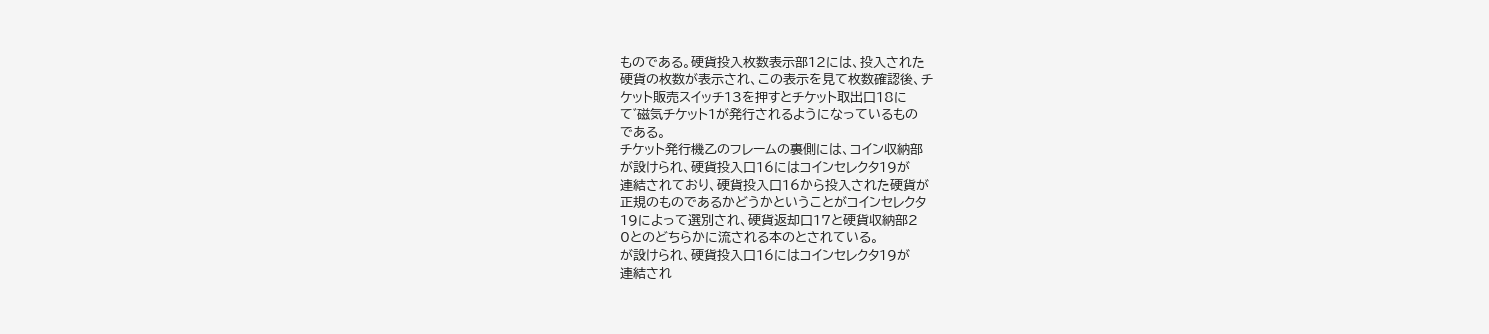ものである。硬貨投入枚数表示部12には、投入された
硬貨の枚数が表示され、この表示を見て枚数確認後、チ
ケット販売スイッチ13を押すとチケット取出口18に
て゛磁気チケット1が発行されるようになっているもの
である。
チケット発行機乙のフレームの裏側には、コイン収納部
が設けられ、硬貨投入口16にはコインセレクタ19が
連結されており、硬貨投入口16から投入された硬貨が
正規のものであるかどうかということがコインセレクタ
19によって選別され、硬貨返却口17と硬貨収納部2
0とのどちらかに流される本のとされている。
が設けられ、硬貨投入口16にはコインセレクタ19が
連結され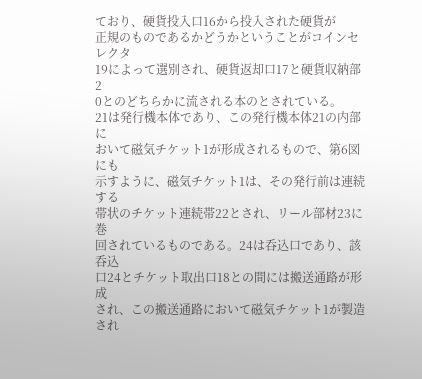ており、硬貨投入口16から投入された硬貨が
正規のものであるかどうかということがコインセレクタ
19によって選別され、硬貨返却口17と硬貨収納部2
0とのどちらかに流される本のとされている。
21は発行機本体であり、この発行機本体21の内部に
おいて磁気チケット1が形成されるもので、第6図にも
示すように、磁気チケット1は、その発行前は連続する
帯状のチケット連続帯22とされ、リール部材23に巻
回されているものである。24は呑込口であり、該呑込
口24とチケット取出口18との間には搬送通路が形成
され、この搬送通路において磁気チケット1が製造され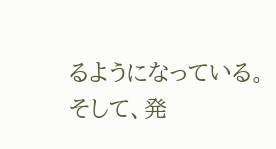るようになっている。そして、発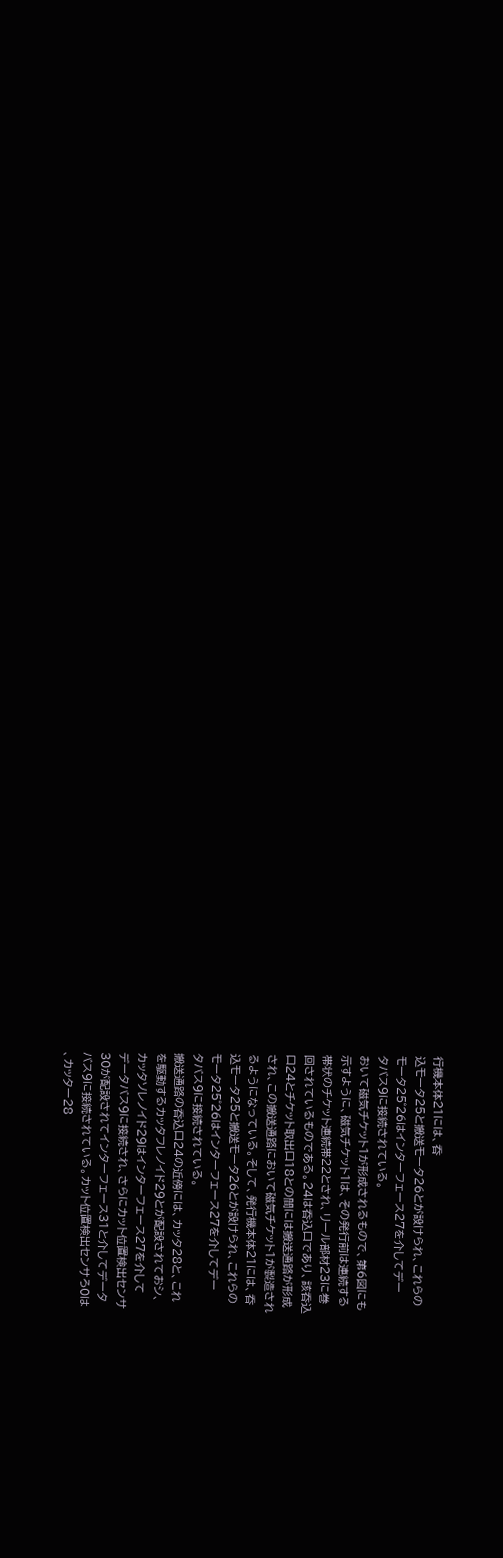行機本体21には、呑
込モータ25と搬送モータ26とが設けられ、これらの
モータ25゜26はインターフェース27を介してデー
タバス9に接続されている。
おいて磁気チケット1が形成されるもので、第6図にも
示すように、磁気チケット1は、その発行前は連続する
帯状のチケット連続帯22とされ、リール部材23に巻
回されているものである。24は呑込口であり、該呑込
口24とチケット取出口18との間には搬送通路が形成
され、この搬送通路において磁気チケット1が製造され
るようになっている。そして、発行機本体21には、呑
込モータ25と搬送モータ26とが設けられ、これらの
モータ25゜26はインターフェース27を介してデー
タバス9に接続されている。
搬送通路の呑込口24の近傍には、カッタ28と、これ
を駆動するカッタフレノイド29とが配設されておシ、
カッタソレノイド29はインターフェース27を介して
データバス9に接続され、さらにカット位置検出センサ
30が配設されてインターフェース31と介してデータ
バス9に接続されている。カット位置検出センサろ0は
、カッター28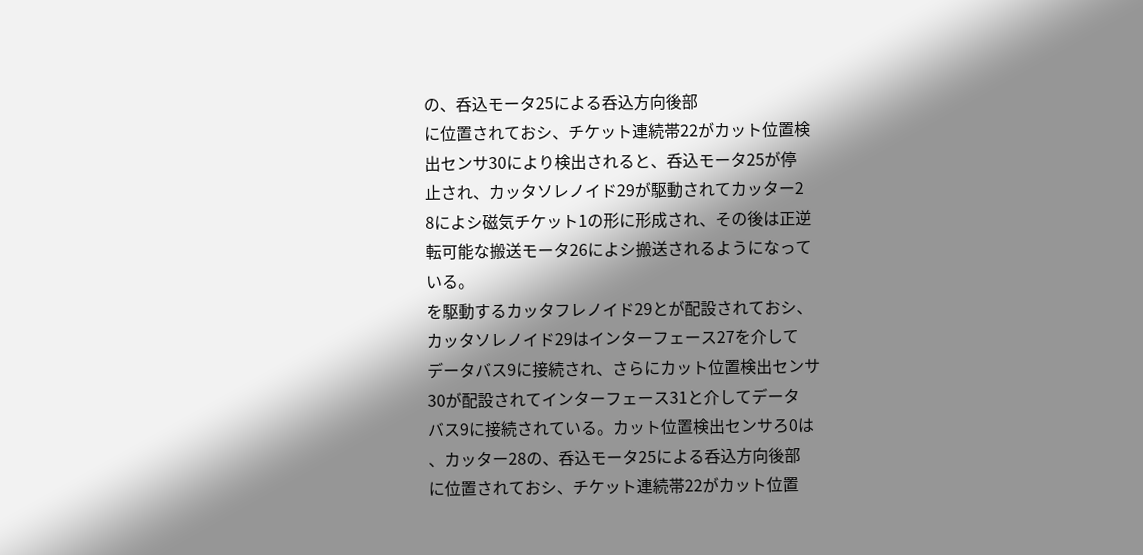の、呑込モータ25による呑込方向後部
に位置されておシ、チケット連続帯22がカット位置検
出センサ30により検出されると、呑込モータ25が停
止され、カッタソレノイド29が駆動されてカッター2
8によシ磁気チケット1の形に形成され、その後は正逆
転可能な搬送モータ26によシ搬送されるようになって
いる。
を駆動するカッタフレノイド29とが配設されておシ、
カッタソレノイド29はインターフェース27を介して
データバス9に接続され、さらにカット位置検出センサ
30が配設されてインターフェース31と介してデータ
バス9に接続されている。カット位置検出センサろ0は
、カッター28の、呑込モータ25による呑込方向後部
に位置されておシ、チケット連続帯22がカット位置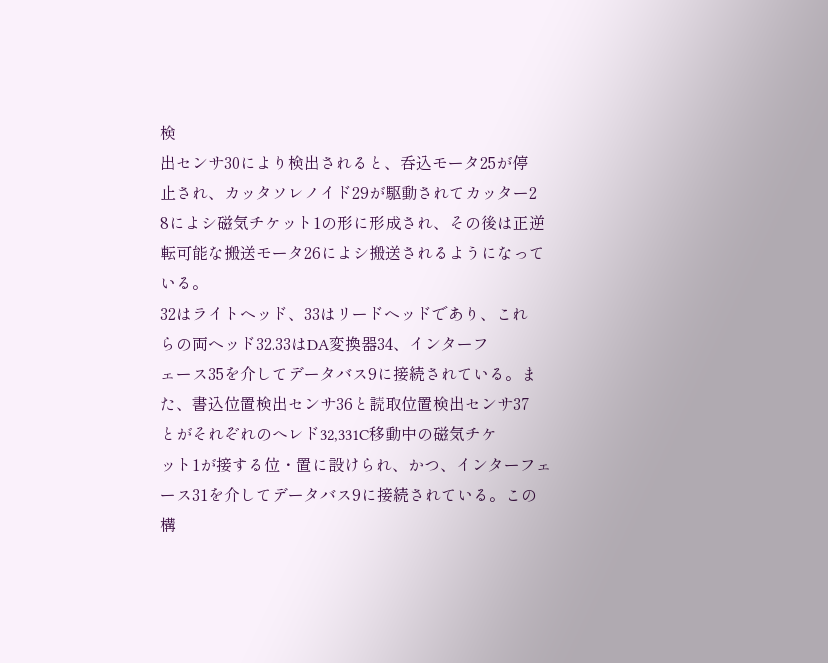検
出センサ30により検出されると、呑込モータ25が停
止され、カッタソレノイド29が駆動されてカッター2
8によシ磁気チケット1の形に形成され、その後は正逆
転可能な搬送モータ26によシ搬送されるようになって
いる。
32はライトヘッド、33はリードヘッドであり、これ
らの両ヘッド32.33はDA変換器34、インターフ
ェース35を介してデータバス9に接続されている。ま
た、書込位置検出センサ36と読取位置検出センサ37
とがそれぞれのへレド32,331C移動中の磁気チケ
ット1が接する位・置に設けられ、かつ、インターフェ
ース31を介してデータバス9に接続されている。この
構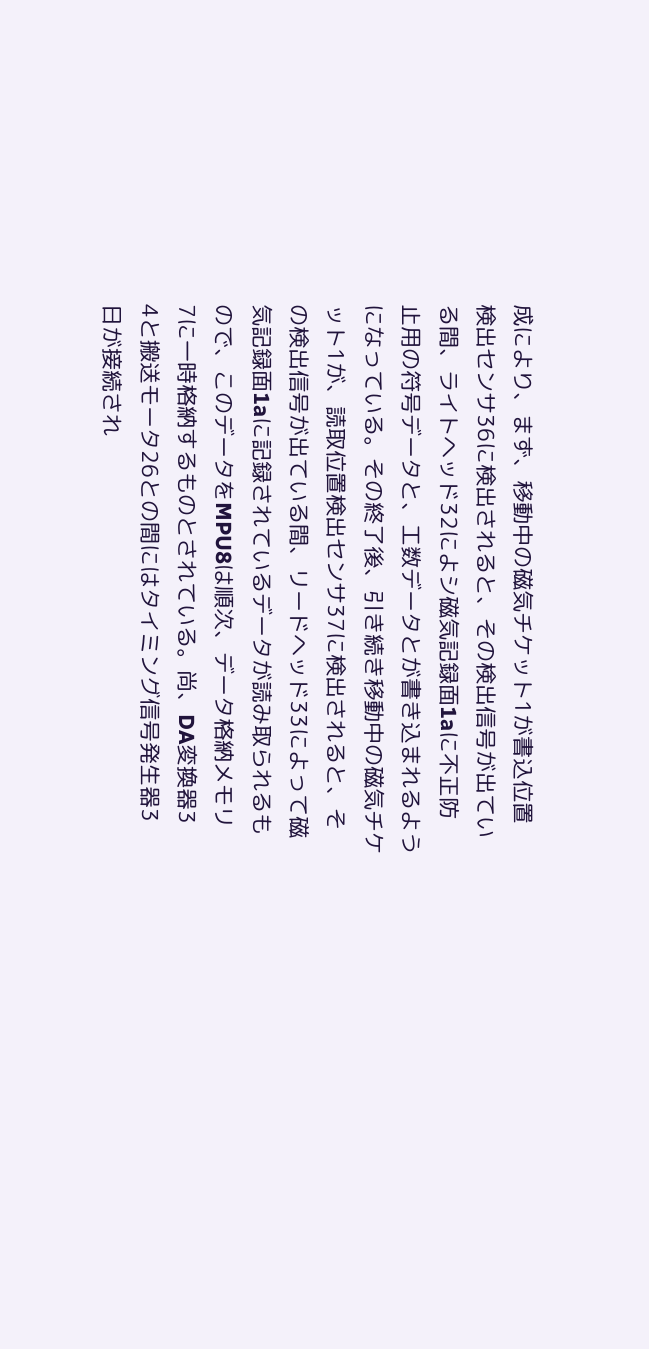成により、まず、移動中の磁気チケット1が書込位置
検出センサ36に検出されると、その検出信号が出てい
る間、ライトヘッド32によシ磁気記録面1aに不正防
止用の符号データと、工数データとが書き込まれるよう
になっている。その終了後、引き続き移動中の磁気チケ
ット1が、読取位置検出センサ37に検出されると、そ
の検出信号が出ている間、リードヘッド33によって磁
気記録面1aに記録されているデータが読み取られるも
ので、このデータをMPU8は順次、データ格納メモリ
7に一時格納するものとされている。尚、DA変換器3
4と搬送モータ26との間にはタイミング信号発生器3
日が接続され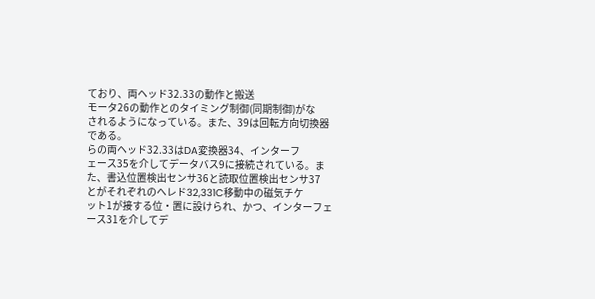ており、両ヘッド32.33の動作と搬送
モータ26の動作とのタイミング制御(同期制御)がな
されるようになっている。また、39は回転方向切換器
である。
らの両ヘッド32.33はDA変換器34、インターフ
ェース35を介してデータバス9に接続されている。ま
た、書込位置検出センサ36と読取位置検出センサ37
とがそれぞれのへレド32,331C移動中の磁気チケ
ット1が接する位・置に設けられ、かつ、インターフェ
ース31を介してデ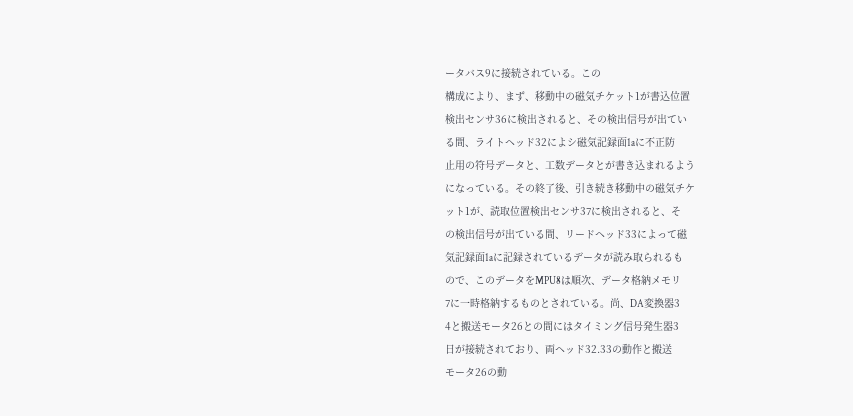ータバス9に接続されている。この
構成により、まず、移動中の磁気チケット1が書込位置
検出センサ36に検出されると、その検出信号が出てい
る間、ライトヘッド32によシ磁気記録面1aに不正防
止用の符号データと、工数データとが書き込まれるよう
になっている。その終了後、引き続き移動中の磁気チケ
ット1が、読取位置検出センサ37に検出されると、そ
の検出信号が出ている間、リードヘッド33によって磁
気記録面1aに記録されているデータが読み取られるも
ので、このデータをMPU8は順次、データ格納メモリ
7に一時格納するものとされている。尚、DA変換器3
4と搬送モータ26との間にはタイミング信号発生器3
日が接続されており、両ヘッド32.33の動作と搬送
モータ26の動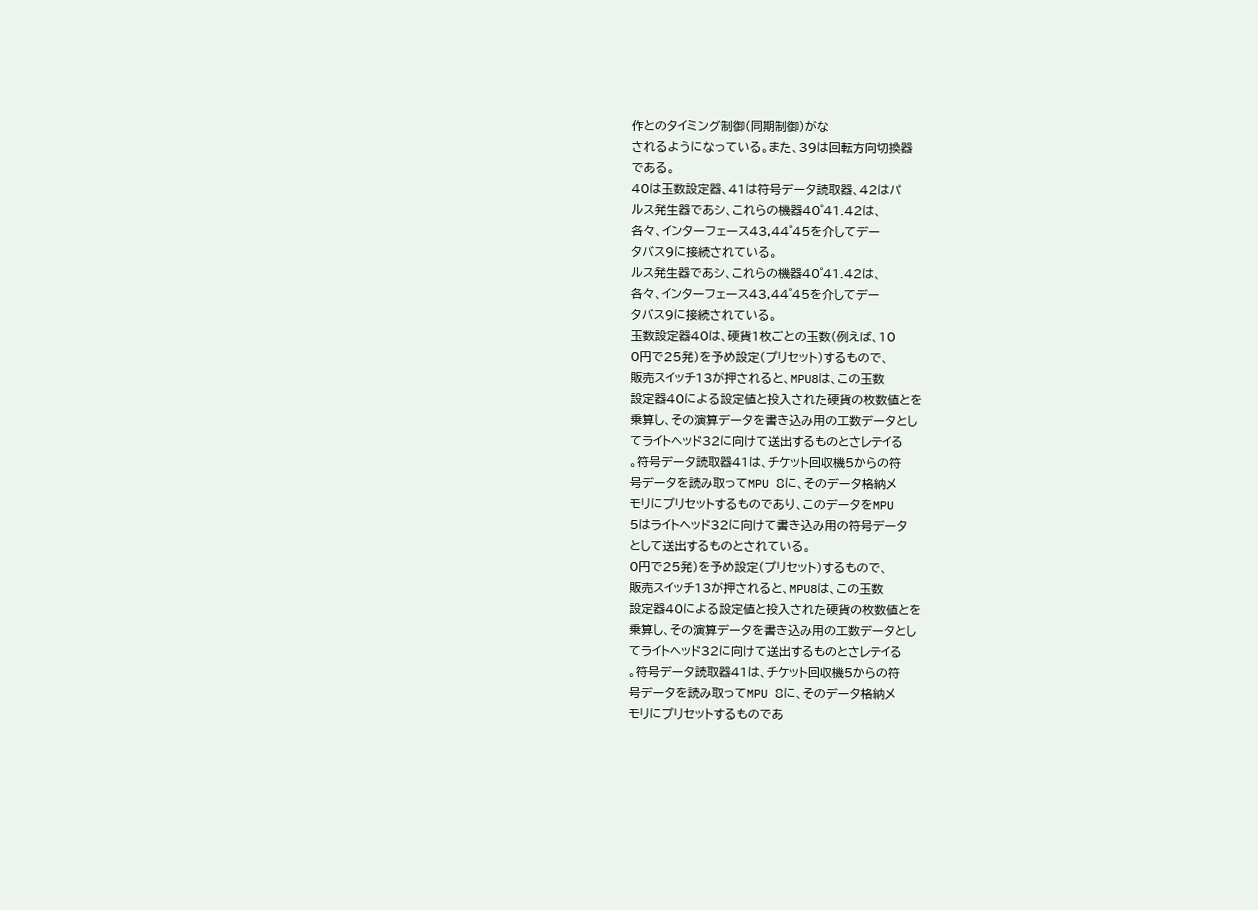作とのタイミング制御(同期制御)がな
されるようになっている。また、39は回転方向切換器
である。
40は玉数設定器、41は符号データ読取器、42はパ
ルス発生器であシ、これらの機器40゜41.42は、
各々、インターフェース43,44゜45を介してデー
タバス9に接続されている。
ルス発生器であシ、これらの機器40゜41.42は、
各々、インターフェース43,44゜45を介してデー
タバス9に接続されている。
玉数設定器40は、硬貨1枚ごとの玉数(例えば、10
0円で25発)を予め設定(プリセット)するもので、
販売スイッチ13が押されると、MPU8は、この玉数
設定器40による設定値と投入された硬貨の枚数値とを
乗算し、その演算データを書き込み用の工数データとし
てライトヘッド32に向けて送出するものとさレテイる
。符号データ読取器41は、チケット回収機5からの符
号データを読み取ってMPU 8に、そのデータ格納メ
モリにプリセットするものであり、このデータをMPU
5はライトヘッド32に向けて書き込み用の符号データ
として送出するものとされている。
0円で25発)を予め設定(プリセット)するもので、
販売スイッチ13が押されると、MPU8は、この玉数
設定器40による設定値と投入された硬貨の枚数値とを
乗算し、その演算データを書き込み用の工数データとし
てライトヘッド32に向けて送出するものとさレテイる
。符号データ読取器41は、チケット回収機5からの符
号データを読み取ってMPU 8に、そのデータ格納メ
モリにプリセットするものであ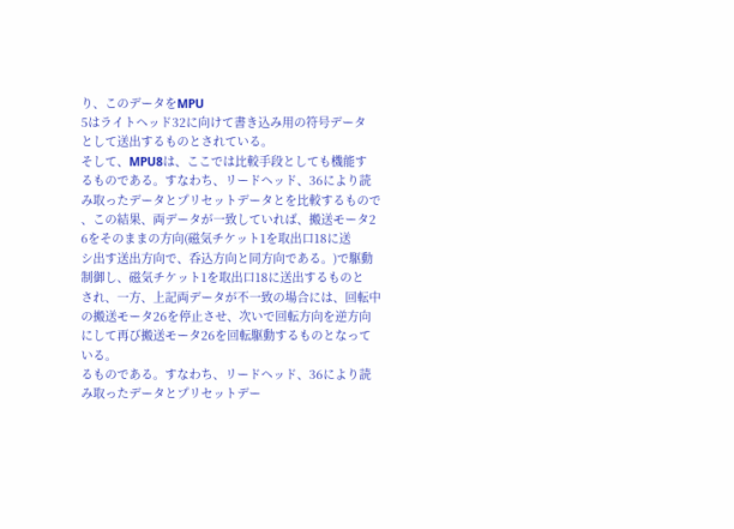り、このデータをMPU
5はライトヘッド32に向けて書き込み用の符号データ
として送出するものとされている。
そして、MPU8は、ここでは比較手段としても機能す
るものである。すなわち、リードヘッド、36により読
み取ったデータとプリセットデータとを比較するもので
、この結果、両データが一致していれば、搬送モータ2
6をそのままの方向(磁気チケット1を取出口18に送
シ出す送出方向で、呑込方向と同方向である。)で駆動
制御し、磁気チケット1を取出口18に送出するものと
され、一方、上記両データが不一致の場合には、回転中
の搬送モータ26を停止させ、次いで回転方向を逆方向
にして再び搬送モータ26を回転駆動するものとなって
いる。
るものである。すなわち、リードヘッド、36により読
み取ったデータとプリセットデー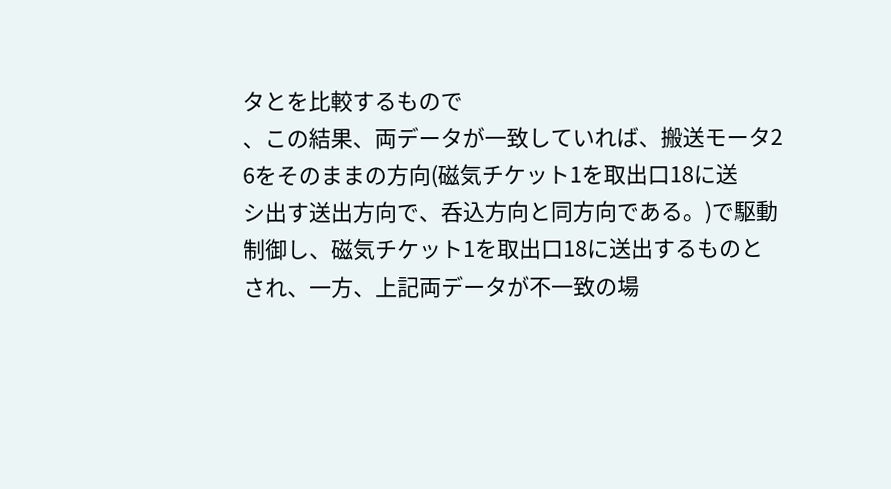タとを比較するもので
、この結果、両データが一致していれば、搬送モータ2
6をそのままの方向(磁気チケット1を取出口18に送
シ出す送出方向で、呑込方向と同方向である。)で駆動
制御し、磁気チケット1を取出口18に送出するものと
され、一方、上記両データが不一致の場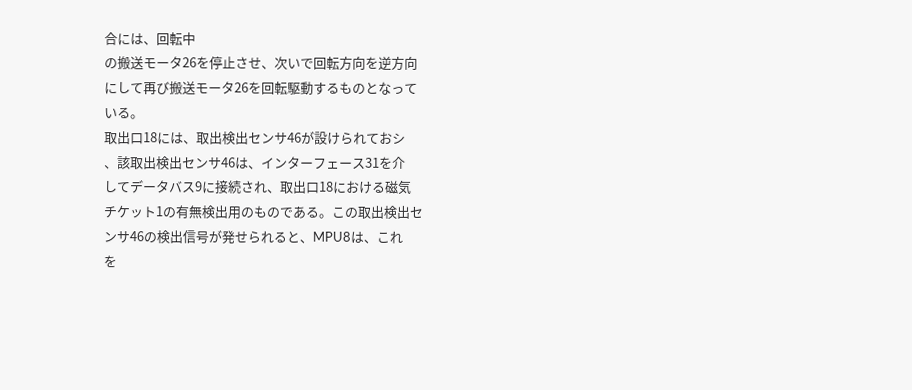合には、回転中
の搬送モータ26を停止させ、次いで回転方向を逆方向
にして再び搬送モータ26を回転駆動するものとなって
いる。
取出口18には、取出検出センサ46が設けられておシ
、該取出検出センサ46は、インターフェース31を介
してデータバス9に接続され、取出口18における磁気
チケット1の有無検出用のものである。この取出検出セ
ンサ46の検出信号が発せられると、MPU8は、これ
を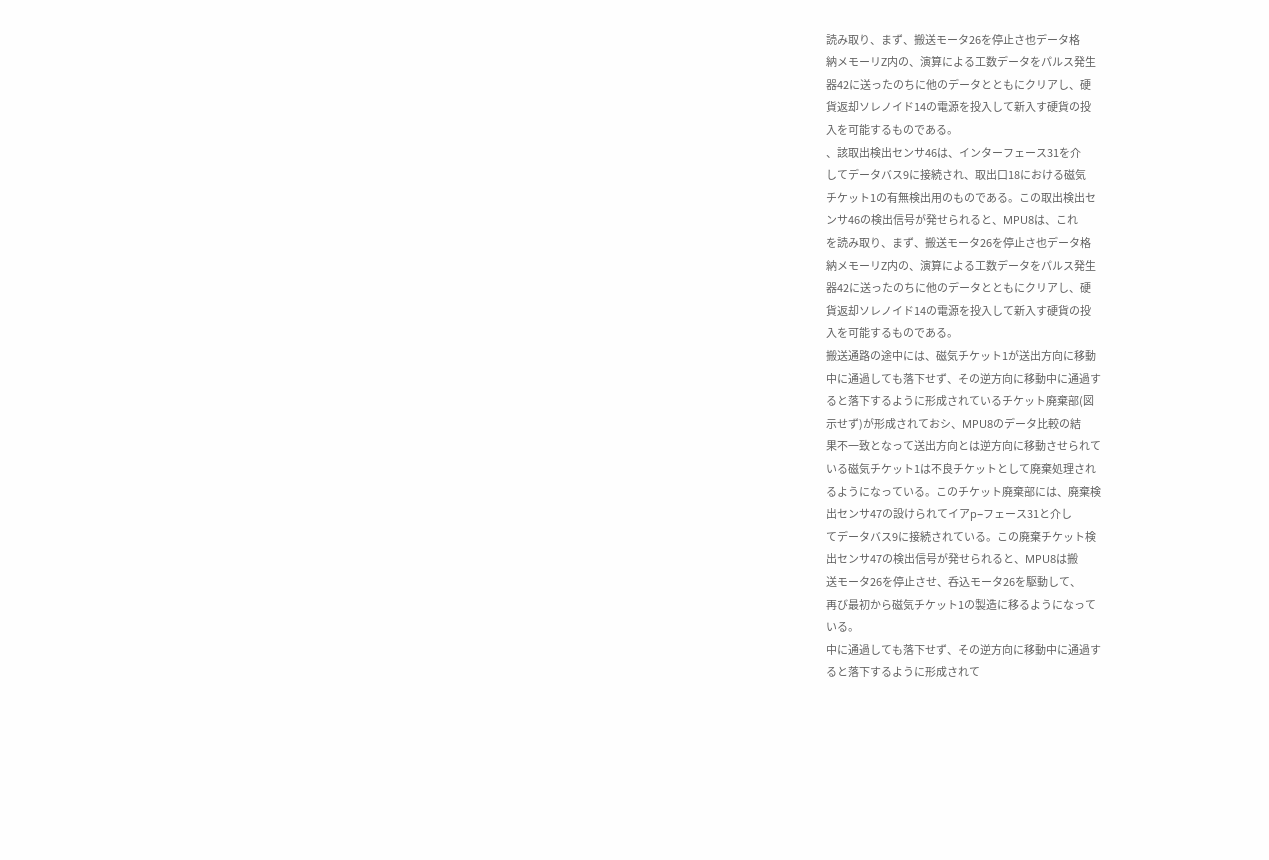読み取り、まず、搬送モータ26を停止さ也データ格
納メモーリZ内の、演算による工数データをパルス発生
器42に送ったのちに他のデータとともにクリアし、硬
貨返却ソレノイド14の電源を投入して新入す硬貨の投
入を可能するものである。
、該取出検出センサ46は、インターフェース31を介
してデータバス9に接続され、取出口18における磁気
チケット1の有無検出用のものである。この取出検出セ
ンサ46の検出信号が発せられると、MPU8は、これ
を読み取り、まず、搬送モータ26を停止さ也データ格
納メモーリZ内の、演算による工数データをパルス発生
器42に送ったのちに他のデータとともにクリアし、硬
貨返却ソレノイド14の電源を投入して新入す硬貨の投
入を可能するものである。
搬送通路の途中には、磁気チケット1が送出方向に移動
中に通過しても落下せず、その逆方向に移動中に通過す
ると落下するように形成されているチケット廃棄部(図
示せず)が形成されておシ、MPU8のデータ比較の結
果不一致となって送出方向とは逆方向に移動させられて
いる磁気チケット1は不良チケットとして廃棄処理され
るようになっている。このチケット廃棄部には、廃棄検
出センサ47の設けられてイアp−フェース31と介し
てデータバス9に接続されている。この廃棄チケット検
出センサ47の検出信号が発せられると、MPU8は搬
送モータ26を停止させ、呑込モータ26を駆動して、
再び最初から磁気チケット1の製造に移るようになって
いる。
中に通過しても落下せず、その逆方向に移動中に通過す
ると落下するように形成されて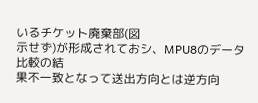いるチケット廃棄部(図
示せず)が形成されておシ、MPU8のデータ比較の結
果不一致となって送出方向とは逆方向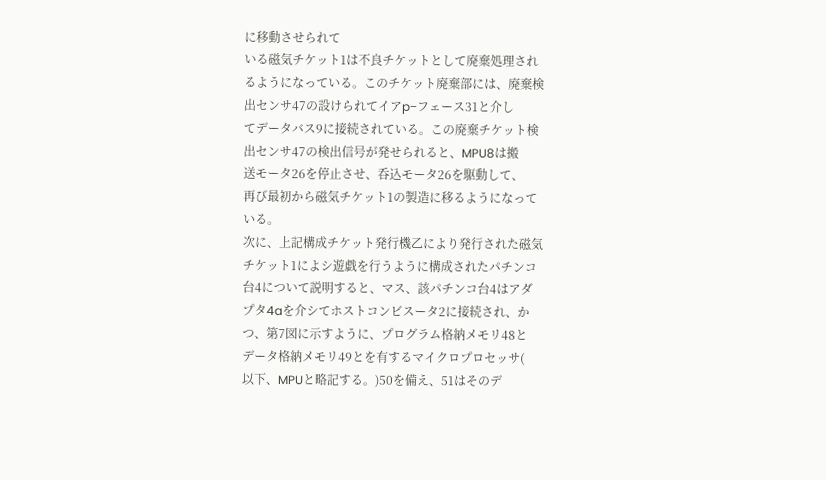に移動させられて
いる磁気チケット1は不良チケットとして廃棄処理され
るようになっている。このチケット廃棄部には、廃棄検
出センサ47の設けられてイアp−フェース31と介し
てデータバス9に接続されている。この廃棄チケット検
出センサ47の検出信号が発せられると、MPU8は搬
送モータ26を停止させ、呑込モータ26を駆動して、
再び最初から磁気チケット1の製造に移るようになって
いる。
次に、上記構成チケット発行機乙により発行された磁気
チケット1によシ遊戯を行うように構成されたパチンコ
台4について説明すると、マス、該パチンコ台4はアダ
プタ4aを介シてホストコンビスータ2に接続され、か
つ、第7図に示すように、プログラム格納メモリ48と
データ格納メモリ49とを有するマイクロプロセッサ(
以下、MPUと略記する。)50を備え、51はそのデ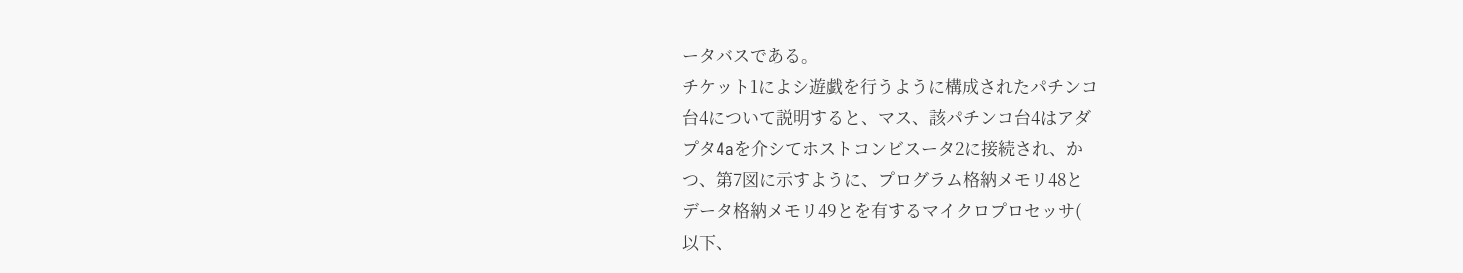ータバスである。
チケット1によシ遊戯を行うように構成されたパチンコ
台4について説明すると、マス、該パチンコ台4はアダ
プタ4aを介シてホストコンビスータ2に接続され、か
つ、第7図に示すように、プログラム格納メモリ48と
データ格納メモリ49とを有するマイクロプロセッサ(
以下、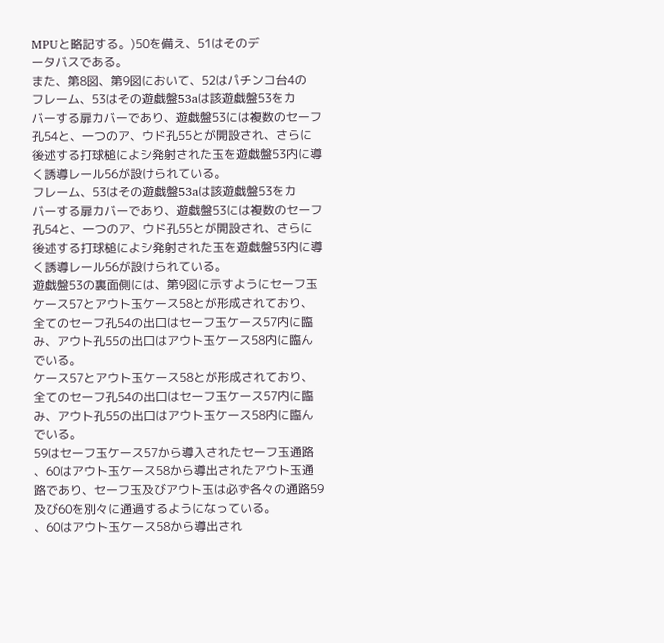MPUと略記する。)50を備え、51はそのデ
ータバスである。
また、第8図、第9図において、52はパチンコ台4の
フレーム、53はその遊戯盤53aは該遊戯盤53をカ
バーする扉カバーであり、遊戯盤53には複数のセーフ
孔54と、一つのア、ウド孔55とが開設され、さらに
後述する打球槌によシ発射された玉を遊戯盤53内に導
く誘導レール56が設けられている。
フレーム、53はその遊戯盤53aは該遊戯盤53をカ
バーする扉カバーであり、遊戯盤53には複数のセーフ
孔54と、一つのア、ウド孔55とが開設され、さらに
後述する打球槌によシ発射された玉を遊戯盤53内に導
く誘導レール56が設けられている。
遊戯盤53の裏面側には、第9図に示すようにセーフ玉
ケース57とアウト玉ケース58とが形成されており、
全てのセーフ孔54の出口はセーフ玉ケース57内に臨
み、アウト孔55の出口はアウト玉ケース58内に臨ん
でいる。
ケース57とアウト玉ケース58とが形成されており、
全てのセーフ孔54の出口はセーフ玉ケース57内に臨
み、アウト孔55の出口はアウト玉ケース58内に臨ん
でいる。
59はセーフ玉ケース57から導入されたセーフ玉通路
、60はアウト玉ケース58から導出されたアウト玉通
路であり、セーフ玉及びアウト玉は必ず各々の通路59
及び60を別々に通過するようになっている。
、60はアウト玉ケース58から導出され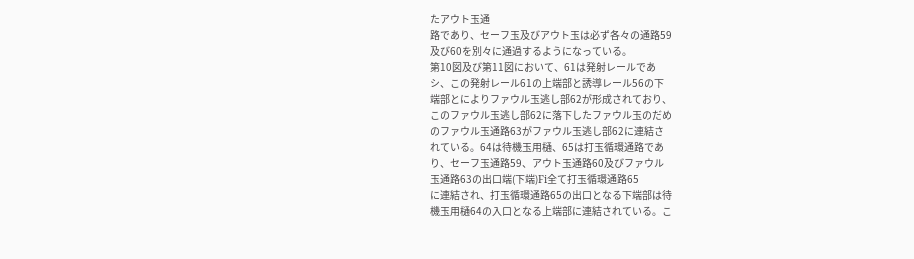たアウト玉通
路であり、セーフ玉及びアウト玉は必ず各々の通路59
及び60を別々に通過するようになっている。
第10図及び第11図において、61は発射レールであ
シ、この発射レール61の上端部と誘導レール56の下
端部とによりファウル玉逃し部62が形成されており、
このファウル玉逃し部62に落下したファウル玉のだめ
のファウル玉通路63がファウル玉逃し部62に連結さ
れている。64は待機玉用樋、65は打玉循環通路であ
り、セーフ玉通路59、アウト玉通路60及びファウル
玉通路63の出口端(下端)Fi全て打玉循環通路65
に連結され、打玉循環通路65の出口となる下端部は待
機玉用樋64の入口となる上端部に連結されている。こ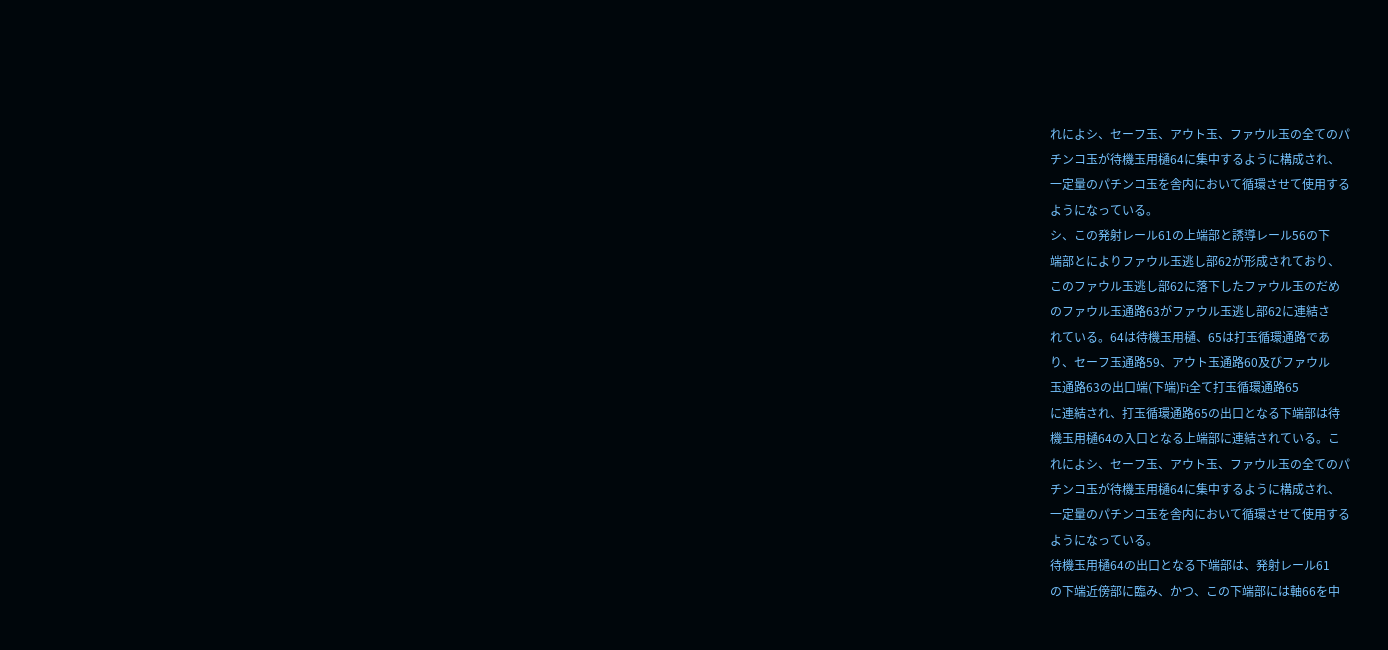れによシ、セーフ玉、アウト玉、ファウル玉の全てのパ
チンコ玉が待機玉用樋64に集中するように構成され、
一定量のパチンコ玉を舎内において循環させて使用する
ようになっている。
シ、この発射レール61の上端部と誘導レール56の下
端部とによりファウル玉逃し部62が形成されており、
このファウル玉逃し部62に落下したファウル玉のだめ
のファウル玉通路63がファウル玉逃し部62に連結さ
れている。64は待機玉用樋、65は打玉循環通路であ
り、セーフ玉通路59、アウト玉通路60及びファウル
玉通路63の出口端(下端)Fi全て打玉循環通路65
に連結され、打玉循環通路65の出口となる下端部は待
機玉用樋64の入口となる上端部に連結されている。こ
れによシ、セーフ玉、アウト玉、ファウル玉の全てのパ
チンコ玉が待機玉用樋64に集中するように構成され、
一定量のパチンコ玉を舎内において循環させて使用する
ようになっている。
待機玉用樋64の出口となる下端部は、発射レール61
の下端近傍部に臨み、かつ、この下端部には軸66を中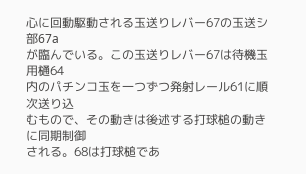心に回動駆動される玉送りレバー67の玉送シ部67a
が臨んでいる。この玉送りレバー67は待機玉用樋64
内のパチンコ玉を一つずつ発射レール61に順次送り込
むもので、その動きは後述する打球槌の動きに同期制御
される。68は打球槌であ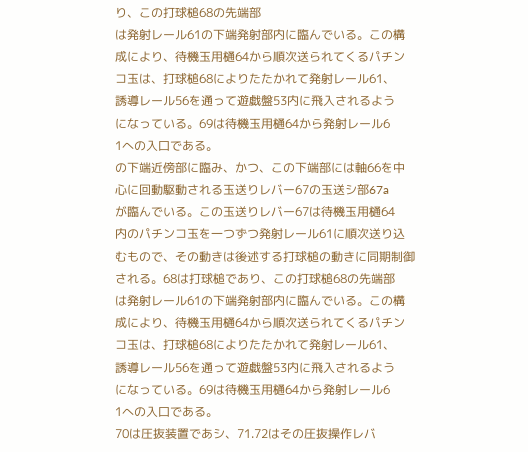り、この打球槌68の先端部
は発射レール61の下端発射部内に臨んでいる。この構
成により、待機玉用樋64から順次送られてくるパチン
コ玉は、打球槌68によりたたかれて発射レール61、
誘導レール56を通って遊戯盤53内に飛入されるよう
になっている。69は待機玉用樋64から発射レール6
1への入口である。
の下端近傍部に臨み、かつ、この下端部には軸66を中
心に回動駆動される玉送りレバー67の玉送シ部67a
が臨んでいる。この玉送りレバー67は待機玉用樋64
内のパチンコ玉を一つずつ発射レール61に順次送り込
むもので、その動きは後述する打球槌の動きに同期制御
される。68は打球槌であり、この打球槌68の先端部
は発射レール61の下端発射部内に臨んでいる。この構
成により、待機玉用樋64から順次送られてくるパチン
コ玉は、打球槌68によりたたかれて発射レール61、
誘導レール56を通って遊戯盤53内に飛入されるよう
になっている。69は待機玉用樋64から発射レール6
1への入口である。
70は圧抜装置であシ、71.72はその圧抜操作レバ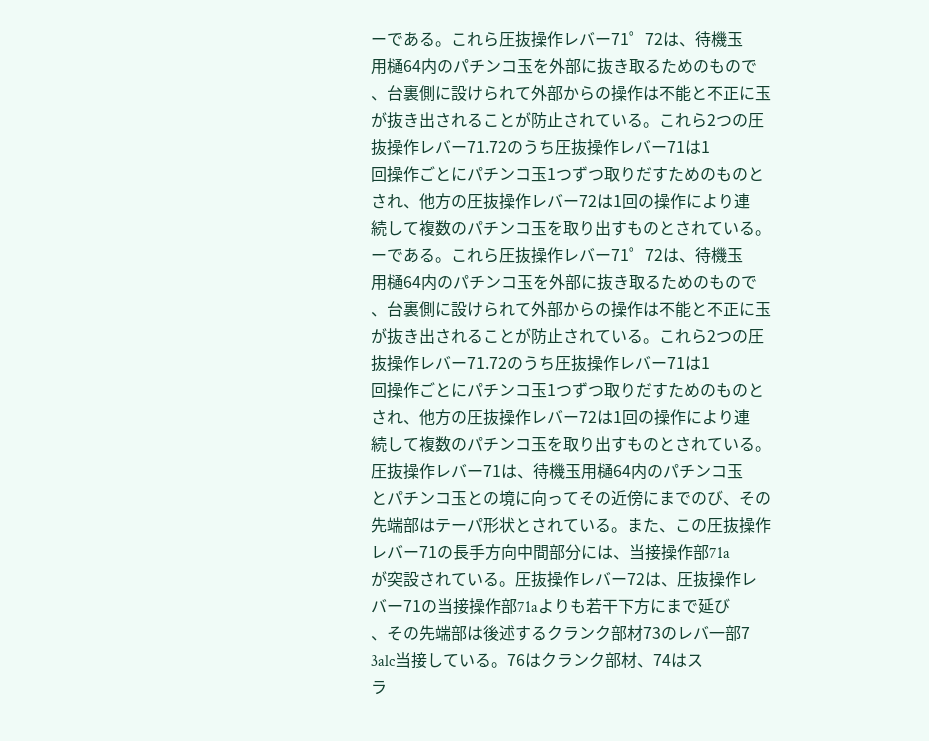ーである。これら圧抜操作レバー71゜72は、待機玉
用樋64内のパチンコ玉を外部に抜き取るためのもので
、台裏側に設けられて外部からの操作は不能と不正に玉
が抜き出されることが防止されている。これら2つの圧
抜操作レバー71.72のうち圧抜操作レバー71は1
回操作ごとにパチンコ玉1つずつ取りだすためのものと
され、他方の圧抜操作レバー72は1回の操作により連
続して複数のパチンコ玉を取り出すものとされている。
ーである。これら圧抜操作レバー71゜72は、待機玉
用樋64内のパチンコ玉を外部に抜き取るためのもので
、台裏側に設けられて外部からの操作は不能と不正に玉
が抜き出されることが防止されている。これら2つの圧
抜操作レバー71.72のうち圧抜操作レバー71は1
回操作ごとにパチンコ玉1つずつ取りだすためのものと
され、他方の圧抜操作レバー72は1回の操作により連
続して複数のパチンコ玉を取り出すものとされている。
圧抜操作レバー71は、待機玉用樋64内のパチンコ玉
とパチンコ玉との境に向ってその近傍にまでのび、その
先端部はテーパ形状とされている。また、この圧抜操作
レバー71の長手方向中間部分には、当接操作部71a
が突設されている。圧抜操作レバー72は、圧抜操作レ
バー71の当接操作部71aよりも若干下方にまで延び
、その先端部は後述するクランク部材73のレバ一部7
3alc当接している。76はクランク部材、74はス
ラ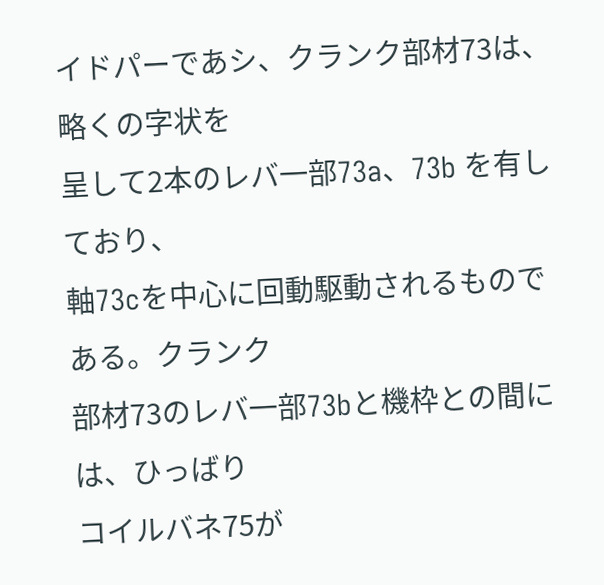イドパーであシ、クランク部材73は、略くの字状を
呈して2本のレバ一部73a、73b を有しており、
軸73cを中心に回動駆動されるものである。クランク
部材73のレバ一部73bと機枠との間には、ひっばり
コイルバネ75が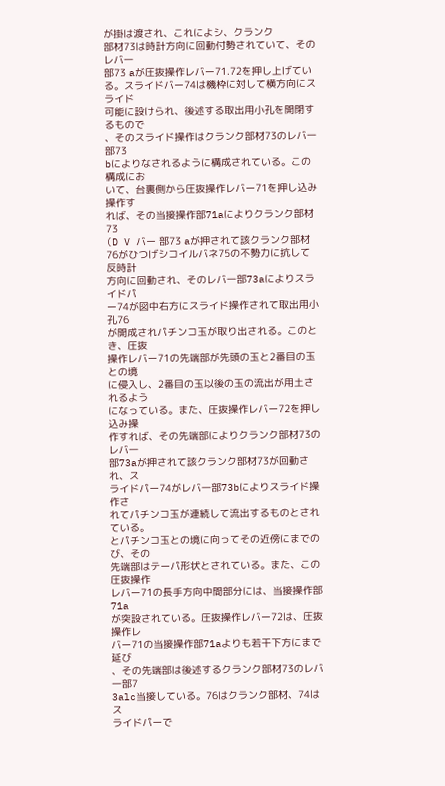が掛は渡され、これによシ、クランク
部材73は時計方向に回動付勢されていて、そのレバ一
部73 aが圧抜操作レバー71.72を押し上げてい
る。スライドバー74は機枠に対して横方向にスライド
可能に設けられ、後述する取出用小孔を開閉するもので
、そのスライド操作はクランク部材73のレバ一部73
bによりなされるように構成されている。この構成にお
いて、台裏側から圧抜操作レバー71を押し込み操作す
れば、その当接操作部71aによりクランク部材73
(D V バー 部73 aが押されて該クランク部材
76がひつげシコイルバネ75の不勢力に抗して反時計
方向に回動され、そのレバ一部73aによりスライドパ
ー74が図中右方にスライド操作されて取出用小孔76
が開成されパチンコ玉が取り出される。このとき、圧抜
操作レバー71の先端部が先頭の玉と2番目の玉との境
に侵入し、2番目の玉以後の玉の流出が用土されるよう
になっている。また、圧抜操作レバー72を押し込み操
作すれば、その先端部によりクランク部材73のレバ一
部73aが押されて該クランク部材73が回動され、ス
ライドパー74がレバ一部73bによりスライド操作さ
れてパチンコ玉が連続して流出するものとされている。
とパチンコ玉との境に向ってその近傍にまでのび、その
先端部はテーパ形状とされている。また、この圧抜操作
レバー71の長手方向中間部分には、当接操作部71a
が突設されている。圧抜操作レバー72は、圧抜操作レ
バー71の当接操作部71aよりも若干下方にまで延び
、その先端部は後述するクランク部材73のレバ一部7
3alc当接している。76はクランク部材、74はス
ライドパーで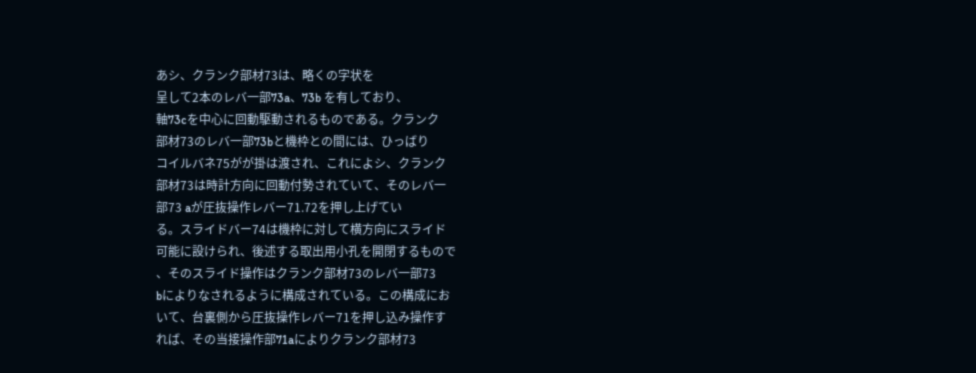あシ、クランク部材73は、略くの字状を
呈して2本のレバ一部73a、73b を有しており、
軸73cを中心に回動駆動されるものである。クランク
部材73のレバ一部73bと機枠との間には、ひっばり
コイルバネ75がが掛は渡され、これによシ、クランク
部材73は時計方向に回動付勢されていて、そのレバ一
部73 aが圧抜操作レバー71.72を押し上げてい
る。スライドバー74は機枠に対して横方向にスライド
可能に設けられ、後述する取出用小孔を開閉するもので
、そのスライド操作はクランク部材73のレバ一部73
bによりなされるように構成されている。この構成にお
いて、台裏側から圧抜操作レバー71を押し込み操作す
れば、その当接操作部71aによりクランク部材73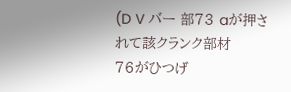(D V バー 部73 aが押されて該クランク部材
76がひつげ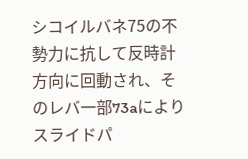シコイルバネ75の不勢力に抗して反時計
方向に回動され、そのレバ一部73aによりスライドパ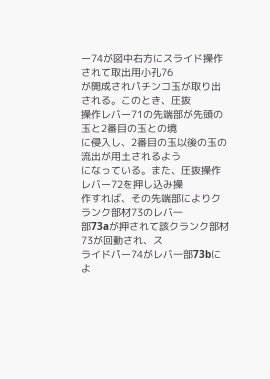ー74が図中右方にスライド操作されて取出用小孔76
が開成されパチンコ玉が取り出される。このとき、圧抜
操作レバー71の先端部が先頭の玉と2番目の玉との境
に侵入し、2番目の玉以後の玉の流出が用土されるよう
になっている。また、圧抜操作レバー72を押し込み操
作すれば、その先端部によりクランク部材73のレバ一
部73aが押されて該クランク部材73が回動され、ス
ライドパー74がレバ一部73bによ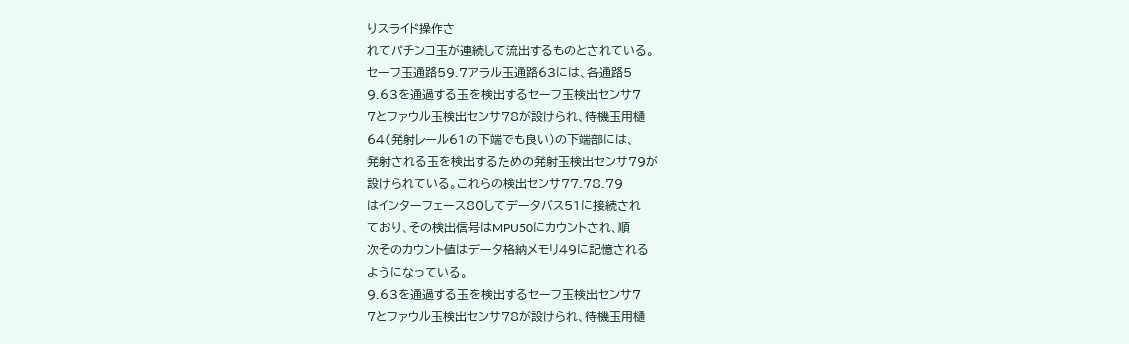りスライド操作さ
れてパチンコ玉が連続して流出するものとされている。
セーフ玉通路59.7アラル玉通路63には、各通路5
9.63を通過する玉を検出するセーフ玉検出センサ7
7とファウル玉検出センサ78が設けられ、待機玉用樋
64(発射レール61の下端でも良い)の下端部には、
発射される玉を検出するための発射玉検出センサ79が
設けられている。これらの検出センサ77.78.79
はインターフェース80してデータバス51に接続され
ており、その検出信号はMPU50にカウントされ、順
次そのカウント値はデータ格納メモリ49に記憶される
ようになっている。
9.63を通過する玉を検出するセーフ玉検出センサ7
7とファウル玉検出センサ78が設けられ、待機玉用樋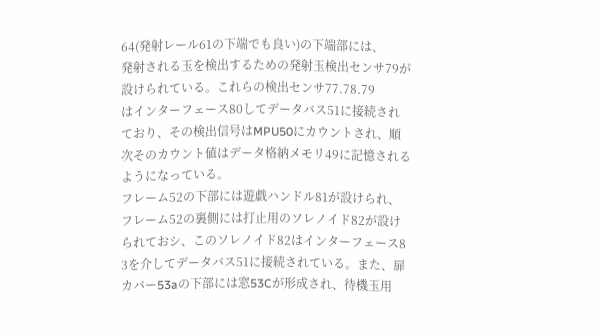64(発射レール61の下端でも良い)の下端部には、
発射される玉を検出するための発射玉検出センサ79が
設けられている。これらの検出センサ77.78.79
はインターフェース80してデータバス51に接続され
ており、その検出信号はMPU50にカウントされ、順
次そのカウント値はデータ格納メモリ49に記憶される
ようになっている。
フレーム52の下部には遊戯ハンドル81が設けられ、
フレーム52の裏側には打止用のソレノイド82が設け
られておシ、このソレノイド82はインターフェース8
3を介してデータバス51に接続されている。また、扉
カバー53aの下部には窓53Cが形成され、待機玉用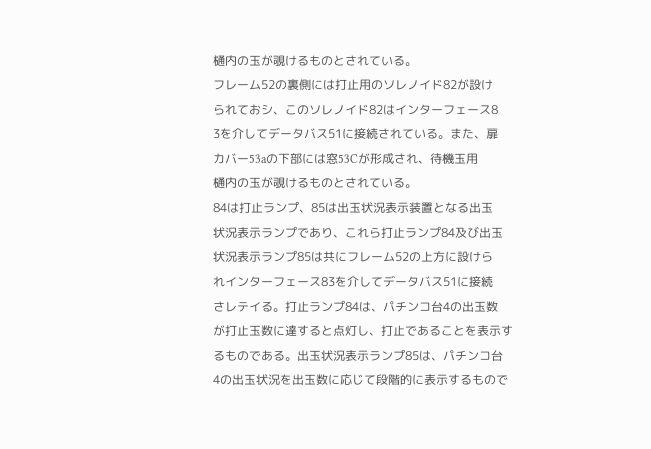樋内の玉が覗けるものとされている。
フレーム52の裏側には打止用のソレノイド82が設け
られておシ、このソレノイド82はインターフェース8
3を介してデータバス51に接続されている。また、扉
カバー53aの下部には窓53Cが形成され、待機玉用
樋内の玉が覗けるものとされている。
84は打止ランプ、85は出玉状況表示装置となる出玉
状況表示ランプであり、これら打止ランプ84及び出玉
状況表示ランプ85は共にフレーム52の上方に設けら
れインターフェース83を介してデータバス51に接続
さレテイる。打止ランプ84は、パチンコ台4の出玉数
が打止玉数に達すると点灯し、打止であることを表示す
るものである。出玉状況表示ランプ85は、パチンコ台
4の出玉状況を出玉数に応じて段階的に表示するもので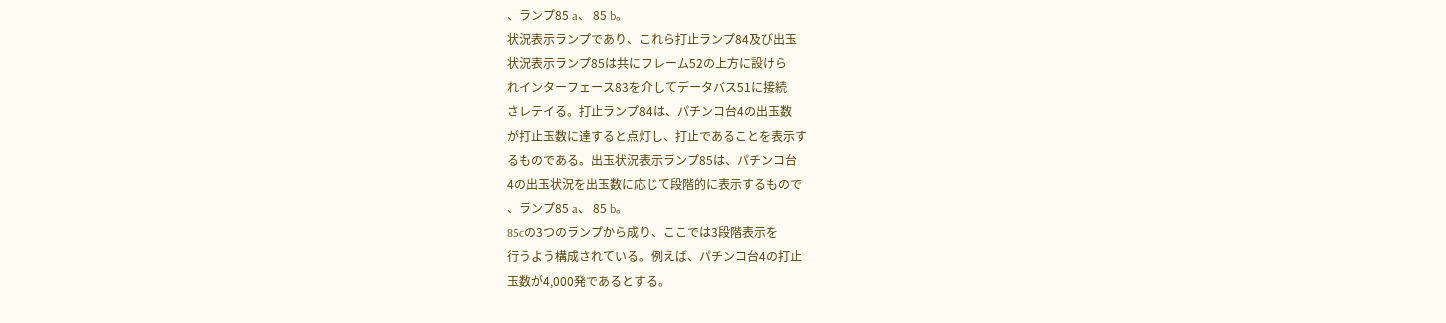、ランプ85 a、 85 b。
状況表示ランプであり、これら打止ランプ84及び出玉
状況表示ランプ85は共にフレーム52の上方に設けら
れインターフェース83を介してデータバス51に接続
さレテイる。打止ランプ84は、パチンコ台4の出玉数
が打止玉数に達すると点灯し、打止であることを表示す
るものである。出玉状況表示ランプ85は、パチンコ台
4の出玉状況を出玉数に応じて段階的に表示するもので
、ランプ85 a、 85 b。
85cの3つのランプから成り、ここでは3段階表示を
行うよう構成されている。例えば、パチンコ台4の打止
玉数が4,000発であるとする。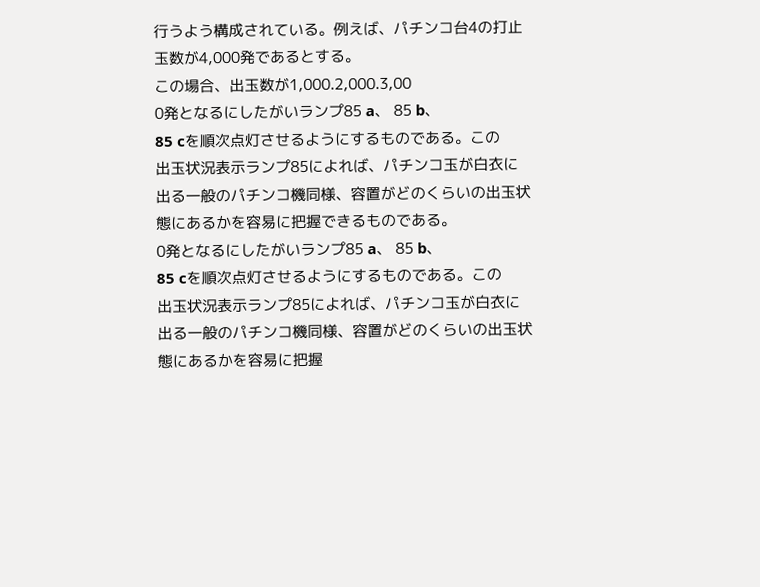行うよう構成されている。例えば、パチンコ台4の打止
玉数が4,000発であるとする。
この場合、出玉数が1,000.2,000.3,00
0発となるにしたがいランプ85 a、 85 b、
85 cを順次点灯させるようにするものである。この
出玉状況表示ランプ85によれば、パチンコ玉が白衣に
出る一般のパチンコ機同様、容置がどのくらいの出玉状
態にあるかを容易に把握できるものである。
0発となるにしたがいランプ85 a、 85 b、
85 cを順次点灯させるようにするものである。この
出玉状況表示ランプ85によれば、パチンコ玉が白衣に
出る一般のパチンコ機同様、容置がどのくらいの出玉状
態にあるかを容易に把握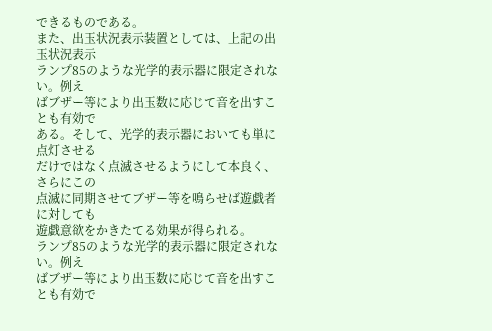できるものである。
また、出玉状況表示装置としては、上記の出玉状況表示
ランプ85のような光学的表示器に限定されない。例え
ばブザー等により出玉数に応じて音を出すことも有効で
ある。そして、光学的表示器においても単に点灯させる
だけではなく点滅させるようにして本良く、さらにこの
点滅に同期させてブザー等を鳴らせば遊戯者に対しても
遊戯意欲をかきたてる効果が得られる。
ランプ85のような光学的表示器に限定されない。例え
ばブザー等により出玉数に応じて音を出すことも有効で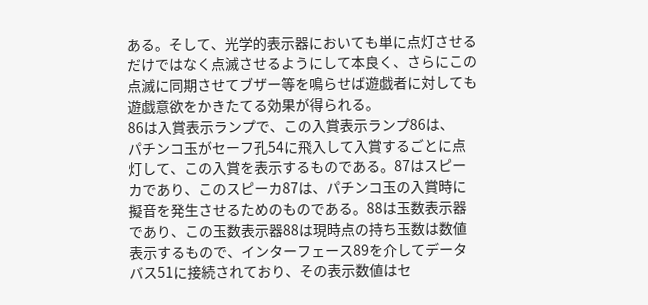ある。そして、光学的表示器においても単に点灯させる
だけではなく点滅させるようにして本良く、さらにこの
点滅に同期させてブザー等を鳴らせば遊戯者に対しても
遊戯意欲をかきたてる効果が得られる。
86は入賞表示ランプで、この入賞表示ランプ86は、
パチンコ玉がセーフ孔54に飛入して入賞するごとに点
灯して、この入賞を表示するものである。87はスピー
カであり、このスピーカ87は、パチンコ玉の入賞時に
擬音を発生させるためのものである。88は玉数表示器
であり、この玉数表示器88は現時点の持ち玉数は数値
表示するもので、インターフェース89を介してデータ
バス51に接続されており、その表示数値はセ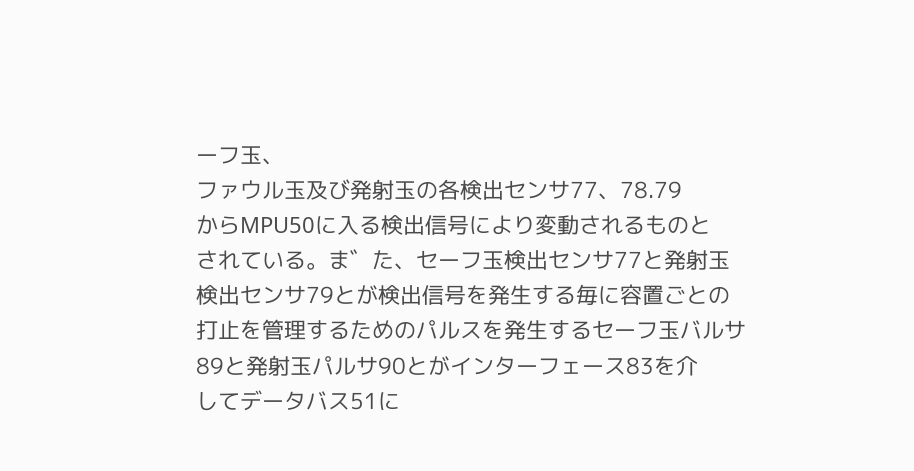ーフ玉、
ファウル玉及び発射玉の各検出センサ77、78.79
からMPU50に入る検出信号により変動されるものと
されている。ま゛た、セーフ玉検出センサ77と発射玉
検出センサ79とが検出信号を発生する毎に容置ごとの
打止を管理するためのパルスを発生するセーフ玉バルサ
89と発射玉パルサ90とがインターフェース83を介
してデータバス51に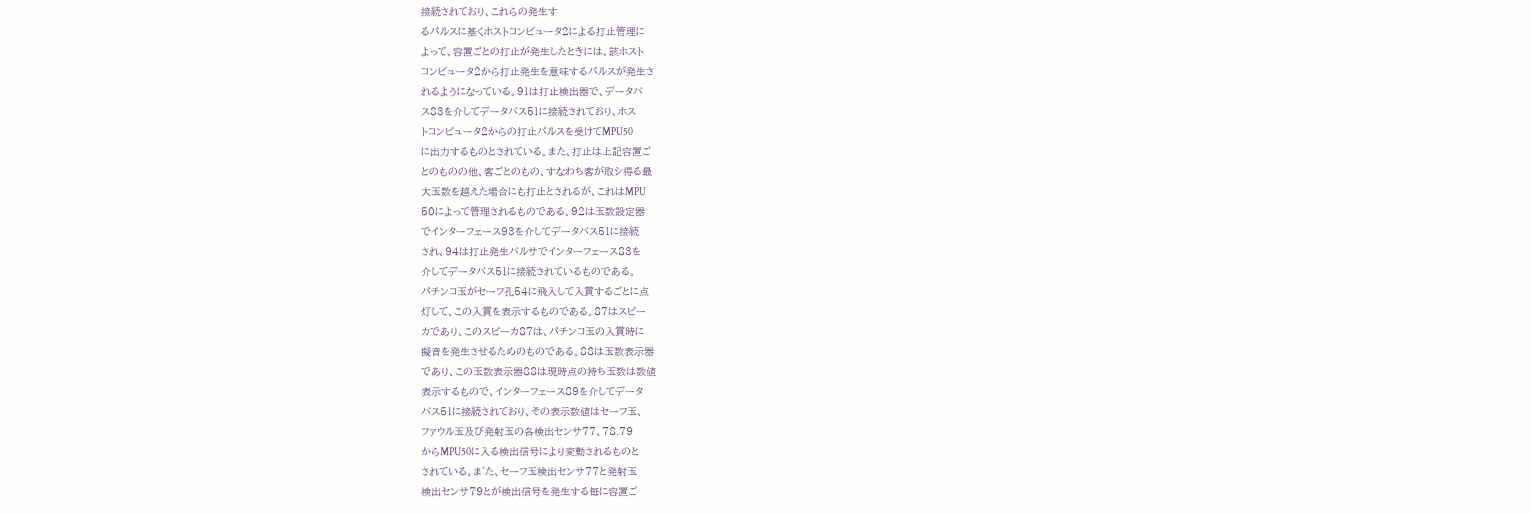接続されており、これらの発生す
るパルスに基くホストコンピュータ2による打止管理に
よって、容置ごとの打止が発生したときには、該ホスト
コンピュータ2から打止発生を意味するパルスが発生さ
れるようになっている。91は打止検出器で、データバ
ス83を介してデータバス51に接続されており、ホス
トコンピュータ2からの打止パルスを受けてMPU50
に出力するものとされている。また、打止は上記容置ご
とのものの他、客ごとのもの、すなわち客が取シ得る最
大玉数を越えた場合にも打止とされるが、これはMPU
50によって管理されるものである。92は玉数設定器
でインターフェース93を介してデータバス51に接続
され、94は打止発生バルサでインターフェース83を
介してデータバス51に接続されているものである。
パチンコ玉がセーフ孔54に飛入して入賞するごとに点
灯して、この入賞を表示するものである。87はスピー
カであり、このスピーカ87は、パチンコ玉の入賞時に
擬音を発生させるためのものである。88は玉数表示器
であり、この玉数表示器88は現時点の持ち玉数は数値
表示するもので、インターフェース89を介してデータ
バス51に接続されており、その表示数値はセーフ玉、
ファウル玉及び発射玉の各検出センサ77、78.79
からMPU50に入る検出信号により変動されるものと
されている。ま゛た、セーフ玉検出センサ77と発射玉
検出センサ79とが検出信号を発生する毎に容置ご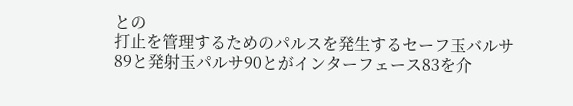との
打止を管理するためのパルスを発生するセーフ玉バルサ
89と発射玉パルサ90とがインターフェース83を介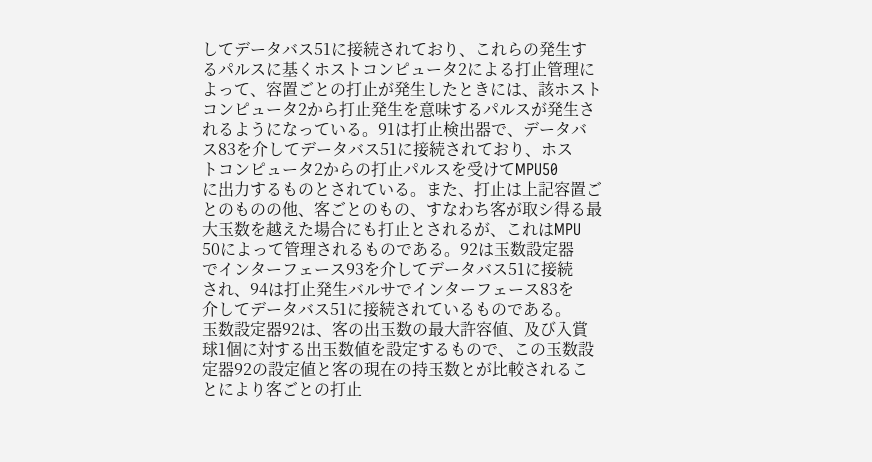してデータバス51に接続されており、これらの発生す
るパルスに基くホストコンピュータ2による打止管理に
よって、容置ごとの打止が発生したときには、該ホスト
コンピュータ2から打止発生を意味するパルスが発生さ
れるようになっている。91は打止検出器で、データバ
ス83を介してデータバス51に接続されており、ホス
トコンピュータ2からの打止パルスを受けてMPU50
に出力するものとされている。また、打止は上記容置ご
とのものの他、客ごとのもの、すなわち客が取シ得る最
大玉数を越えた場合にも打止とされるが、これはMPU
50によって管理されるものである。92は玉数設定器
でインターフェース93を介してデータバス51に接続
され、94は打止発生バルサでインターフェース83を
介してデータバス51に接続されているものである。
玉数設定器92は、客の出玉数の最大許容値、及び入賞
球1個に対する出玉数値を設定するもので、この玉数設
定器92の設定値と客の現在の持玉数とが比較されるこ
とにより客ごとの打止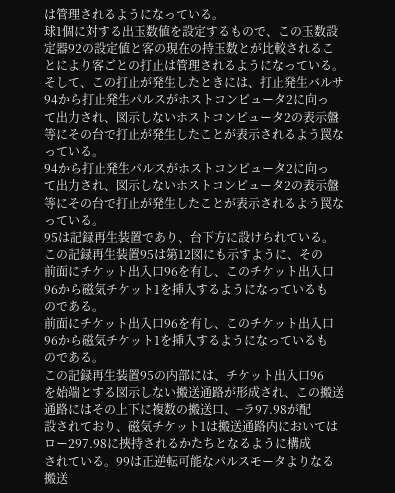は管理されるようになっている。
球1個に対する出玉数値を設定するもので、この玉数設
定器92の設定値と客の現在の持玉数とが比較されるこ
とにより客ごとの打止は管理されるようになっている。
そして、この打止が発生したときには、打止発生バルサ
94から打止発生パルスがホストコンピュータ2に向っ
て出力され、図示しないホストコンピュータ2の表示盤
等にその台で打止が発生したことが表示されるよう罠な
っている。
94から打止発生パルスがホストコンピュータ2に向っ
て出力され、図示しないホストコンピュータ2の表示盤
等にその台で打止が発生したことが表示されるよう罠な
っている。
95は記録再生装置であり、台下方に設けられている。
この記録再生装置95は第12図にも示すように、その
前面にチケット出入口96を有し、このチケット出入口
96から磁気チケット1を挿入するようになっているも
のである。
前面にチケット出入口96を有し、このチケット出入口
96から磁気チケット1を挿入するようになっているも
のである。
この記録再生装置95の内部には、チケット出入口96
を始端とする図示しない搬送通路が形成され、この搬送
通路にはその上下に複数の搬送口、−ラ97.98が配
設されており、磁気チケット1は搬送通路内においては
ロー297.98に挾持されるかたちとなるように構成
されている。99は正逆転可能なパルスモータよりなる
搬送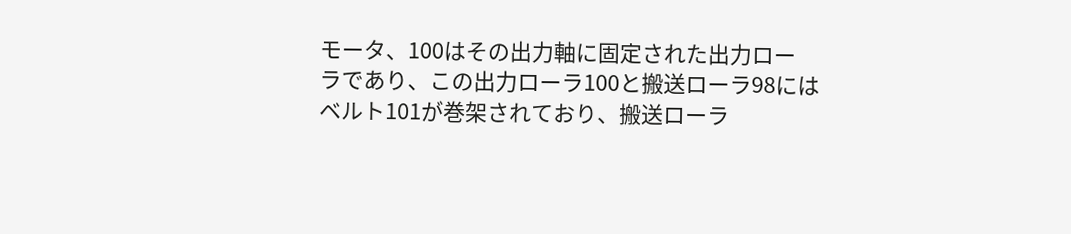モータ、100はその出力軸に固定された出力ロー
ラであり、この出力ローラ100と搬送ローラ98には
ベルト101が巻架されており、搬送ローラ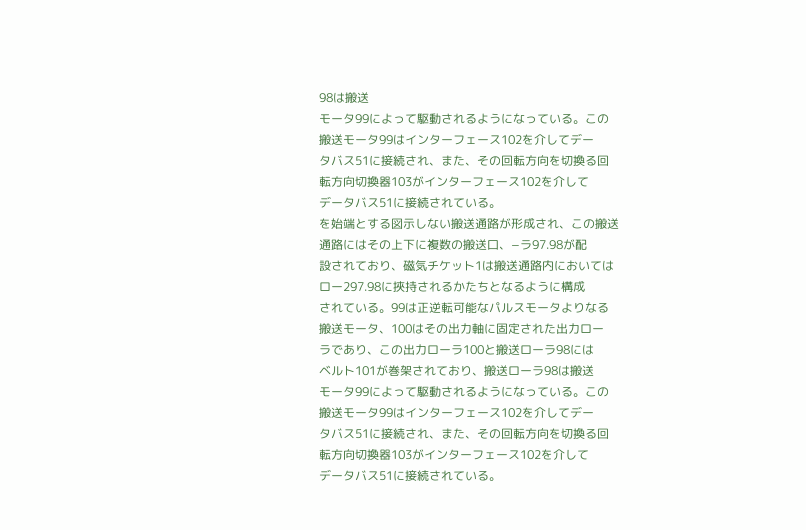98は搬送
モータ99によって駆動されるようになっている。この
搬送モータ99はインターフェース102を介してデー
タバス51に接続され、また、その回転方向を切換る回
転方向切換器103がインターフェース102を介して
データバス51に接続されている。
を始端とする図示しない搬送通路が形成され、この搬送
通路にはその上下に複数の搬送口、−ラ97.98が配
設されており、磁気チケット1は搬送通路内においては
ロー297.98に挾持されるかたちとなるように構成
されている。99は正逆転可能なパルスモータよりなる
搬送モータ、100はその出力軸に固定された出力ロー
ラであり、この出力ローラ100と搬送ローラ98には
ベルト101が巻架されており、搬送ローラ98は搬送
モータ99によって駆動されるようになっている。この
搬送モータ99はインターフェース102を介してデー
タバス51に接続され、また、その回転方向を切換る回
転方向切換器103がインターフェース102を介して
データバス51に接続されている。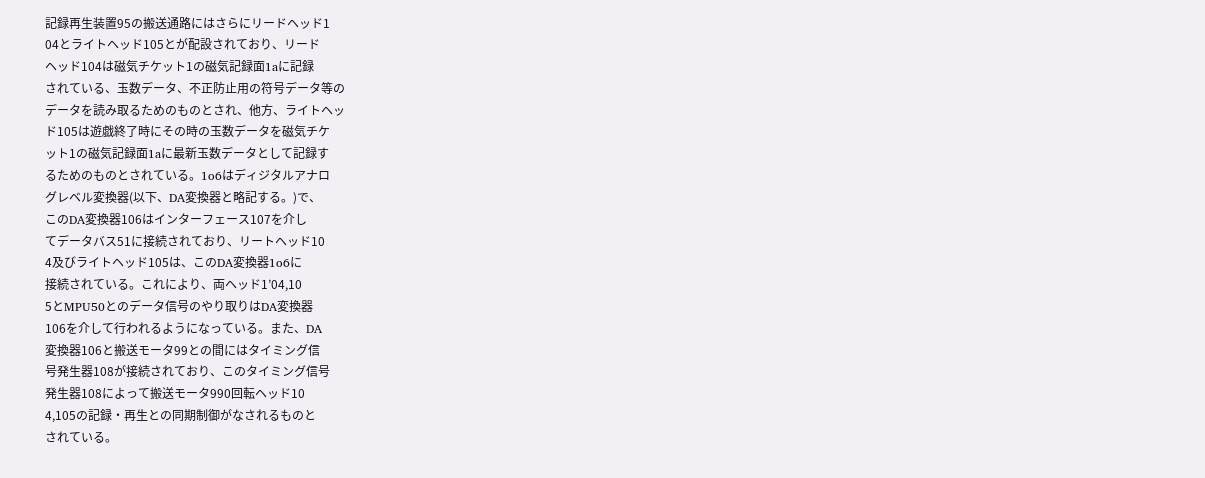記録再生装置95の搬送通路にはさらにリードヘッド1
04とライトヘッド105とが配設されており、リード
ヘッド104は磁気チケット1の磁気記録面1aに記録
されている、玉数データ、不正防止用の符号データ等の
データを読み取るためのものとされ、他方、ライトヘッ
ド105は遊戯終了時にその時の玉数データを磁気チケ
ット1の磁気記録面1aに最新玉数データとして記録す
るためのものとされている。1o6はディジタルアナロ
グレベル変換器(以下、DA変換器と略記する。)で、
このDA変換器106はインターフェース107を介し
てデータバス51に接続されており、リートヘッド10
4及びライトヘッド105は、このDA変換器1o6に
接続されている。これにより、両ヘッド1’04,10
5とMPU50とのデータ信号のやり取りはDA変換器
106を介して行われるようになっている。また、DA
変換器106と搬送モータ99との間にはタイミング信
号発生器108が接続されており、このタイミング信号
発生器108によって搬送モータ990回転ヘッド10
4,105の記録・再生との同期制御がなされるものと
されている。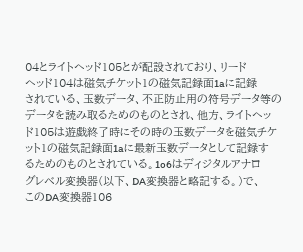04とライトヘッド105とが配設されており、リード
ヘッド104は磁気チケット1の磁気記録面1aに記録
されている、玉数データ、不正防止用の符号データ等の
データを読み取るためのものとされ、他方、ライトヘッ
ド105は遊戯終了時にその時の玉数データを磁気チケ
ット1の磁気記録面1aに最新玉数データとして記録す
るためのものとされている。1o6はディジタルアナロ
グレベル変換器(以下、DA変換器と略記する。)で、
このDA変換器106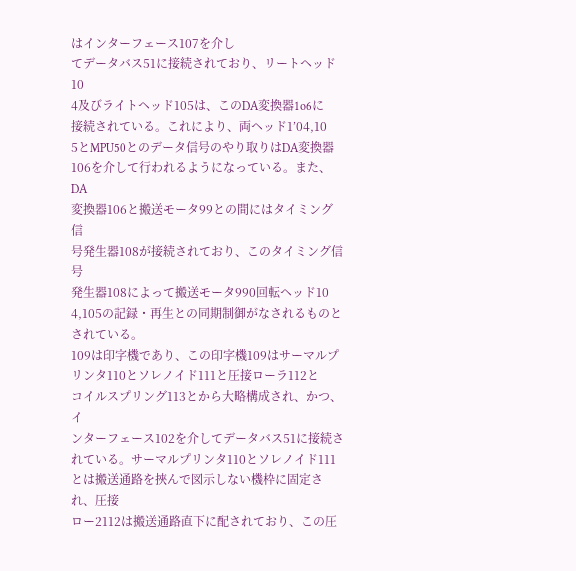はインターフェース107を介し
てデータバス51に接続されており、リートヘッド10
4及びライトヘッド105は、このDA変換器1o6に
接続されている。これにより、両ヘッド1’04,10
5とMPU50とのデータ信号のやり取りはDA変換器
106を介して行われるようになっている。また、DA
変換器106と搬送モータ99との間にはタイミング信
号発生器108が接続されており、このタイミング信号
発生器108によって搬送モータ990回転ヘッド10
4,105の記録・再生との同期制御がなされるものと
されている。
109は印字機であり、この印字機109はサーマルプ
リンタ110とソレノイド111と圧接ローラ112と
コイルスプリング113とから大略構成され、かつ、イ
ンターフェース102を介してデータバス51に接続さ
れている。サーマルプリンタ110とソレノイド111
とは搬送通路を挾んで図示しない機枠に固定され、圧接
ロー2112は搬送通路直下に配されており、この圧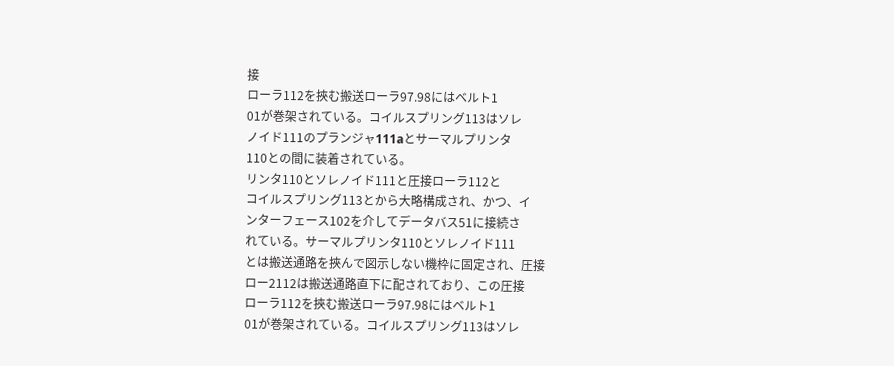接
ローラ112を挾む搬送ローラ97.98にはベルト1
01が巻架されている。コイルスプリング113はソレ
ノイド111のプランジャ111aとサーマルプリンタ
110との間に装着されている。
リンタ110とソレノイド111と圧接ローラ112と
コイルスプリング113とから大略構成され、かつ、イ
ンターフェース102を介してデータバス51に接続さ
れている。サーマルプリンタ110とソレノイド111
とは搬送通路を挾んで図示しない機枠に固定され、圧接
ロー2112は搬送通路直下に配されており、この圧接
ローラ112を挾む搬送ローラ97.98にはベルト1
01が巻架されている。コイルスプリング113はソレ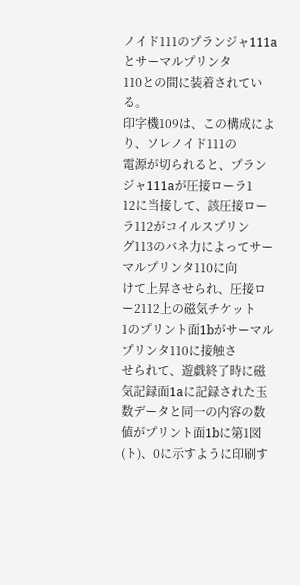ノイド111のプランジャ111aとサーマルプリンタ
110との間に装着されている。
印字機109は、この構成により、ソレノイド111の
電源が切られると、プランジャ111aが圧接ローラ1
12に当接して、該圧接ローラ112がコイルスプリン
グ113のバネ力によってサーマルプリンタ110に向
けて上昇させられ、圧接ロー2112上の磁気チケット
1のプリント面1bがサーマルプリンタ110に接触さ
せられて、遊戯終了時に磁気記録面1aに記録された玉
数データと同一の内容の数値がプリント面1bに第1図
(ト)、0に示すように印刷す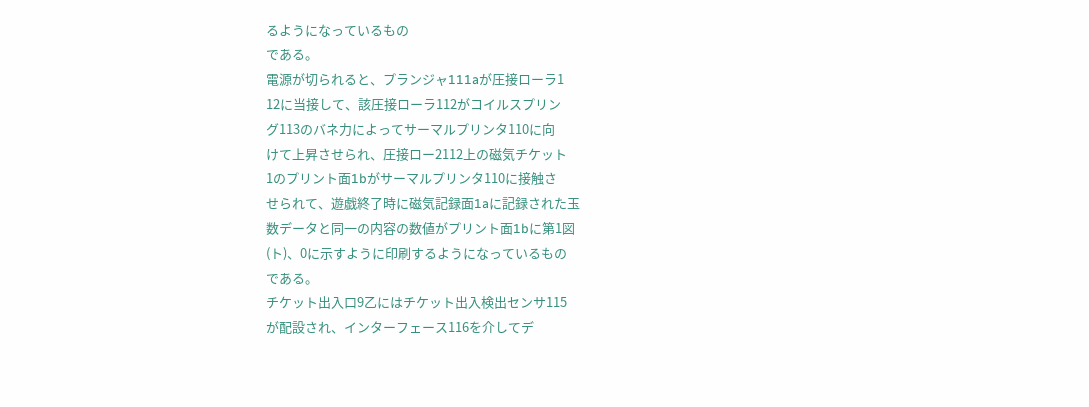るようになっているもの
である。
電源が切られると、プランジャ111aが圧接ローラ1
12に当接して、該圧接ローラ112がコイルスプリン
グ113のバネ力によってサーマルプリンタ110に向
けて上昇させられ、圧接ロー2112上の磁気チケット
1のプリント面1bがサーマルプリンタ110に接触さ
せられて、遊戯終了時に磁気記録面1aに記録された玉
数データと同一の内容の数値がプリント面1bに第1図
(ト)、0に示すように印刷するようになっているもの
である。
チケット出入口9乙にはチケット出入検出センサ115
が配設され、インターフェース116を介してデ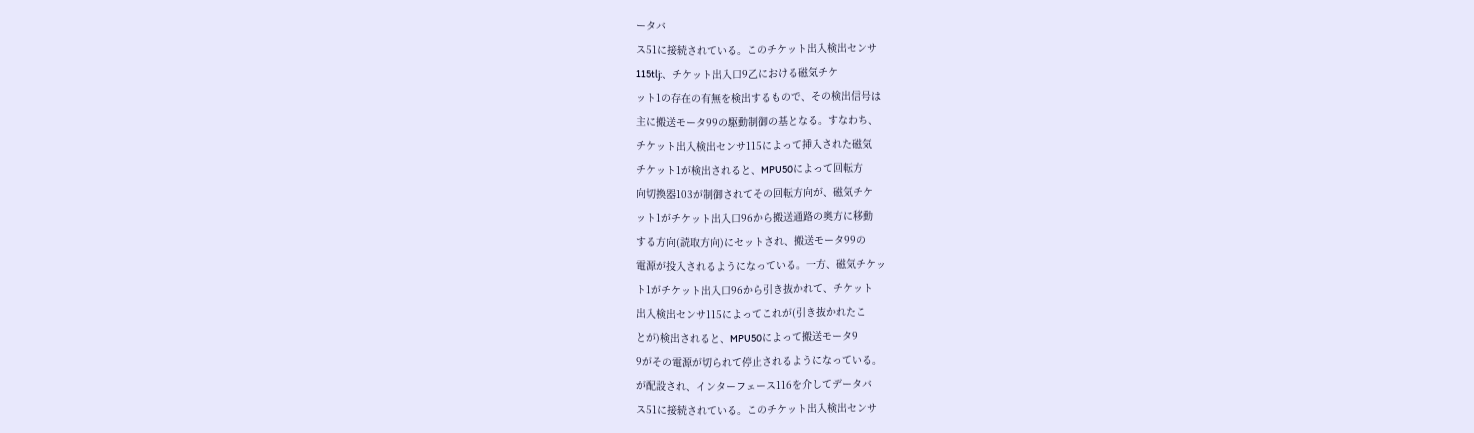ータバ
ス51に接続されている。このチケット出入検出センサ
115tlj:、チケット出入口9乙における磁気チケ
ット1の存在の有無を検出するもので、その検出信号は
主に搬送モータ99の駆動制御の基となる。すなわち、
チケット出入検出センサ115によって挿入された磁気
チケット1が検出されると、MPU50によって回転方
向切換器103が制御されてその回転方向が、磁気チケ
ット1がチケット出入口96から搬送通路の奥方に移動
する方向(読取方向)にセットされ、搬送モータ99の
電源が投入されるようになっている。一方、磁気チケッ
ト1がチケット出入口96から引き抜かれて、チケット
出入検出センサ115によってこれが(引き抜かれたこ
とが)検出されると、MPU50によって搬送モータ9
9がその電源が切られて停止されるようになっている。
が配設され、インターフェース116を介してデータバ
ス51に接続されている。このチケット出入検出センサ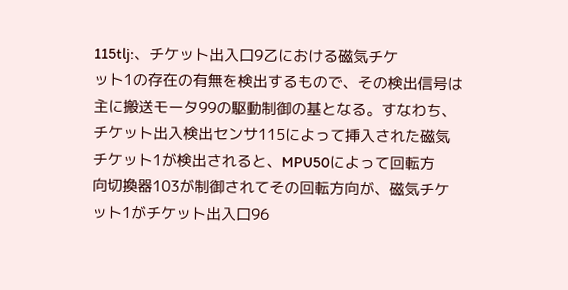115tlj:、チケット出入口9乙における磁気チケ
ット1の存在の有無を検出するもので、その検出信号は
主に搬送モータ99の駆動制御の基となる。すなわち、
チケット出入検出センサ115によって挿入された磁気
チケット1が検出されると、MPU50によって回転方
向切換器103が制御されてその回転方向が、磁気チケ
ット1がチケット出入口96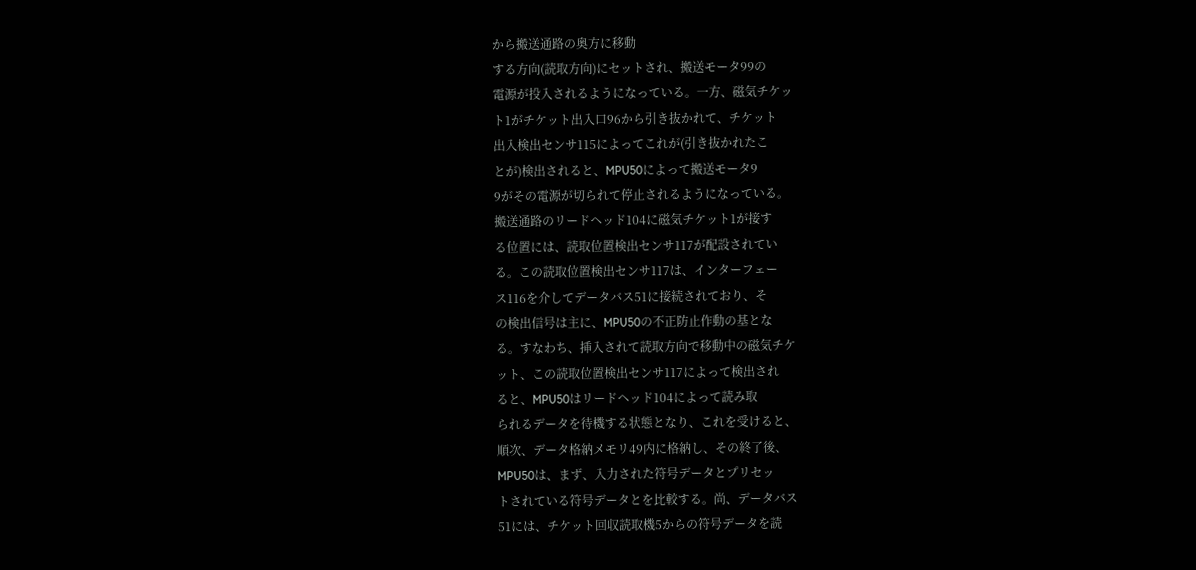から搬送通路の奥方に移動
する方向(読取方向)にセットされ、搬送モータ99の
電源が投入されるようになっている。一方、磁気チケッ
ト1がチケット出入口96から引き抜かれて、チケット
出入検出センサ115によってこれが(引き抜かれたこ
とが)検出されると、MPU50によって搬送モータ9
9がその電源が切られて停止されるようになっている。
搬送通路のリードヘッド104に磁気チケット1が接す
る位置には、読取位置検出センサ117が配設されてい
る。この読取位置検出センサ117は、インターフェー
ス116を介してデータバス51に接続されており、そ
の検出信号は主に、MPU50の不正防止作動の基とな
る。すなわち、挿入されて読取方向で移動中の磁気チケ
ット、この読取位置検出センサ117によって検出され
ると、MPU50はリードヘッド104によって読み取
られるデータを待機する状態となり、これを受けると、
順次、データ格納メモリ49内に格納し、その終了後、
MPU50は、まず、入力された符号データとプリセッ
トされている符号データとを比較する。尚、データバス
51には、チケット回収読取機5からの符号データを読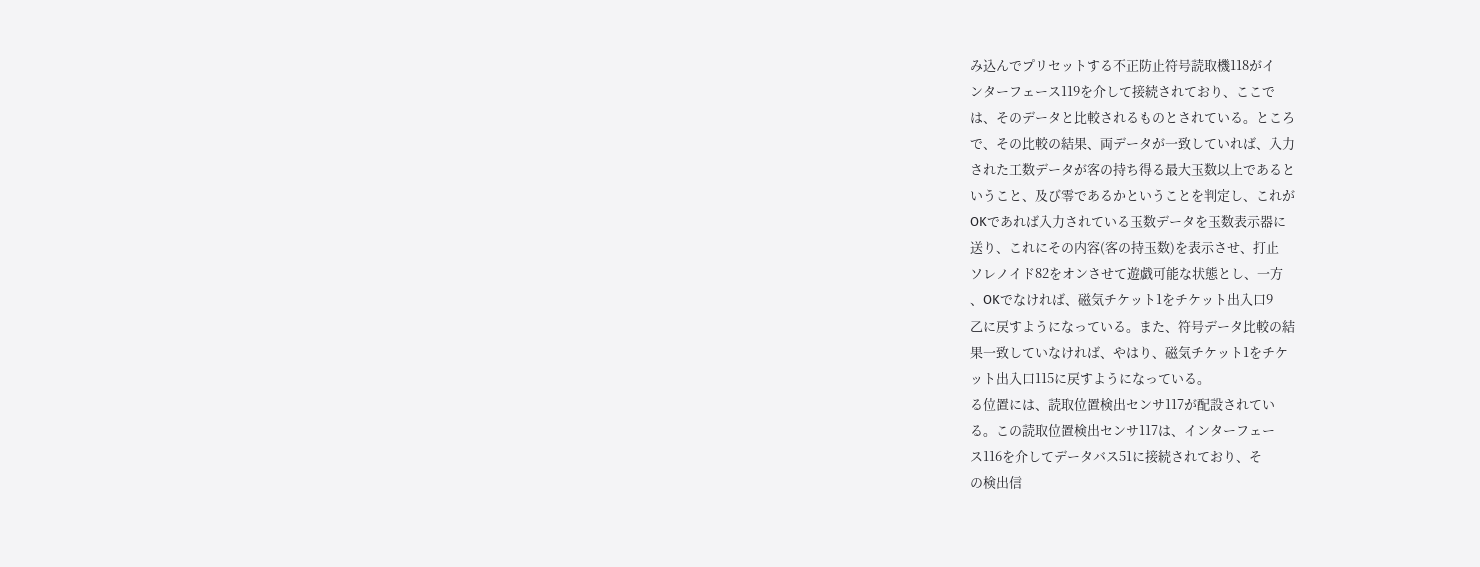み込んでプリセットする不正防止符号読取機118がイ
ンターフェース119を介して接続されており、ここで
は、そのデータと比較されるものとされている。ところ
で、その比較の結果、両データが一致していれば、入力
された工数データが客の持ち得る最大玉数以上であると
いうこと、及び零であるかということを判定し、これが
OKであれば入力されている玉数データを玉数表示器に
送り、これにその内容(客の持玉数)を表示させ、打止
ソレノイド82をオンさせて遊戯可能な状態とし、一方
、OKでなければ、磁気チケット1をチケット出入口9
乙に戻すようになっている。また、符号データ比較の結
果一致していなければ、やはり、磁気チケット1をチケ
ット出入口115に戻すようになっている。
る位置には、読取位置検出センサ117が配設されてい
る。この読取位置検出センサ117は、インターフェー
ス116を介してデータバス51に接続されており、そ
の検出信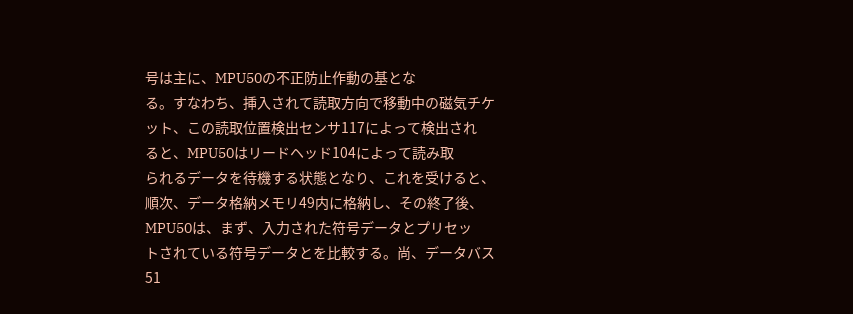号は主に、MPU50の不正防止作動の基とな
る。すなわち、挿入されて読取方向で移動中の磁気チケ
ット、この読取位置検出センサ117によって検出され
ると、MPU50はリードヘッド104によって読み取
られるデータを待機する状態となり、これを受けると、
順次、データ格納メモリ49内に格納し、その終了後、
MPU50は、まず、入力された符号データとプリセッ
トされている符号データとを比較する。尚、データバス
51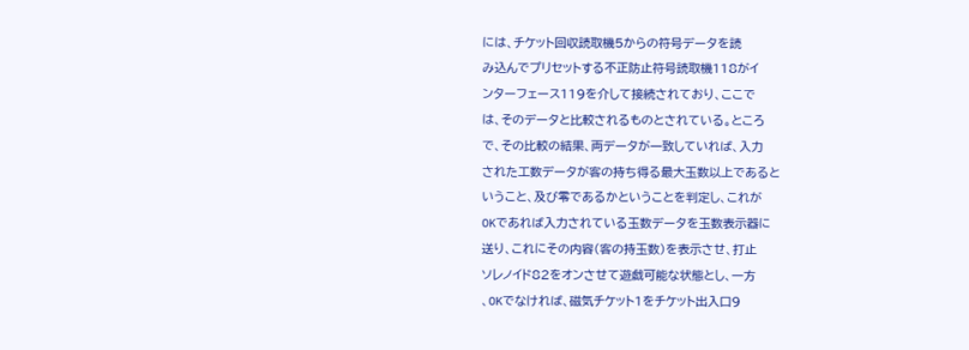には、チケット回収読取機5からの符号データを読
み込んでプリセットする不正防止符号読取機118がイ
ンターフェース119を介して接続されており、ここで
は、そのデータと比較されるものとされている。ところ
で、その比較の結果、両データが一致していれば、入力
された工数データが客の持ち得る最大玉数以上であると
いうこと、及び零であるかということを判定し、これが
OKであれば入力されている玉数データを玉数表示器に
送り、これにその内容(客の持玉数)を表示させ、打止
ソレノイド82をオンさせて遊戯可能な状態とし、一方
、OKでなければ、磁気チケット1をチケット出入口9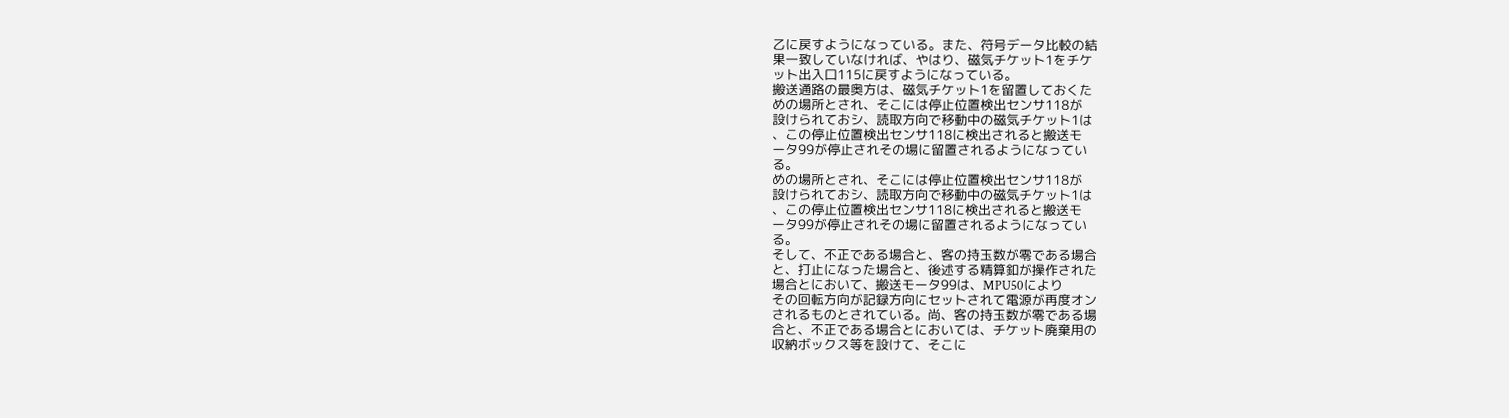乙に戻すようになっている。また、符号データ比較の結
果一致していなければ、やはり、磁気チケット1をチケ
ット出入口115に戻すようになっている。
搬送通路の最奥方は、磁気チケット1を留置しておくた
めの場所とされ、そこには停止位置検出センサ118が
設けられておシ、読取方向で移動中の磁気チケット1は
、この停止位置検出センサ118に検出されると搬送モ
ータ99が停止されその場に留置されるようになってい
る。
めの場所とされ、そこには停止位置検出センサ118が
設けられておシ、読取方向で移動中の磁気チケット1は
、この停止位置検出センサ118に検出されると搬送モ
ータ99が停止されその場に留置されるようになってい
る。
そして、不正である場合と、客の持玉数が零である場合
と、打止になった場合と、後述する精算釦が操作された
場合とにおいて、搬送モータ99は、MPU50により
その回転方向が記録方向にセットされて電源が再度オン
されるものとされている。尚、客の持玉数が零である場
合と、不正である場合とにおいては、チケット廃棄用の
収納ボックス等を設けて、そこに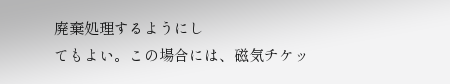廃棄処理するようにし
てもよい。この場合には、磁気チケッ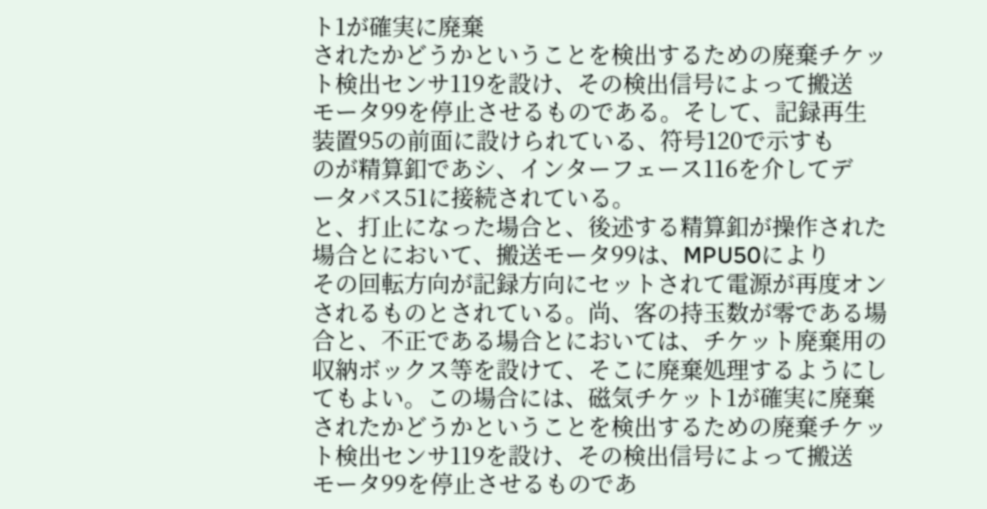ト1が確実に廃棄
されたかどうかということを検出するための廃棄チケッ
ト検出センサ119を設け、その検出信号によって搬送
モータ99を停止させるものである。そして、記録再生
装置95の前面に設けられている、符号120で示すも
のが精算釦であシ、インターフェース116を介してデ
ータバス51に接続されている。
と、打止になった場合と、後述する精算釦が操作された
場合とにおいて、搬送モータ99は、MPU50により
その回転方向が記録方向にセットされて電源が再度オン
されるものとされている。尚、客の持玉数が零である場
合と、不正である場合とにおいては、チケット廃棄用の
収納ボックス等を設けて、そこに廃棄処理するようにし
てもよい。この場合には、磁気チケット1が確実に廃棄
されたかどうかということを検出するための廃棄チケッ
ト検出センサ119を設け、その検出信号によって搬送
モータ99を停止させるものであ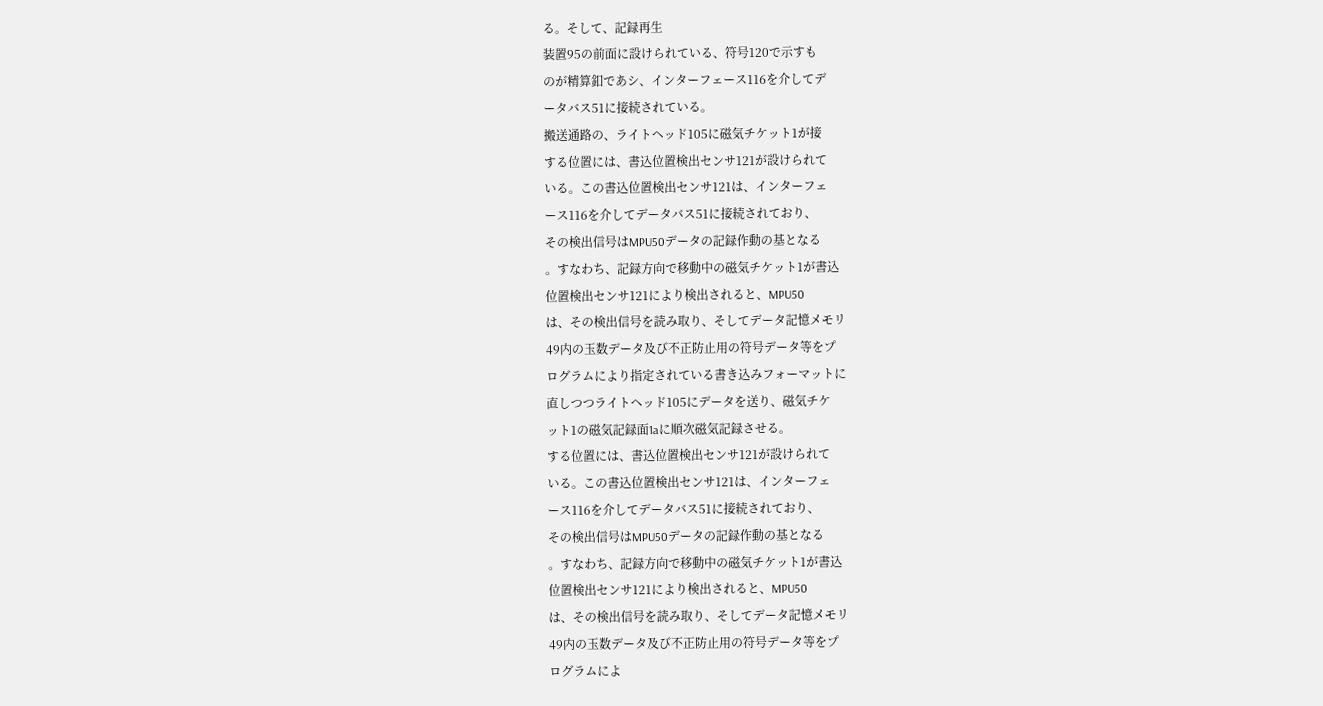る。そして、記録再生
装置95の前面に設けられている、符号120で示すも
のが精算釦であシ、インターフェース116を介してデ
ータバス51に接続されている。
搬送通路の、ライトヘッド105に磁気チケット1が接
する位置には、書込位置検出センサ121が設けられて
いる。この書込位置検出センサ121は、インターフェ
ース116を介してデータバス51に接続されており、
その検出信号はMPU50データの記録作動の基となる
。すなわち、記録方向で移動中の磁気チケット1が書込
位置検出センサ121により検出されると、MPU50
は、その検出信号を読み取り、そしてデータ記憶メモリ
49内の玉数データ及び不正防止用の符号データ等をプ
ログラムにより指定されている書き込みフォーマットに
直しつつライトヘッド105にデータを送り、磁気チケ
ット1の磁気記録面1aに順次磁気記録させる。
する位置には、書込位置検出センサ121が設けられて
いる。この書込位置検出センサ121は、インターフェ
ース116を介してデータバス51に接続されており、
その検出信号はMPU50データの記録作動の基となる
。すなわち、記録方向で移動中の磁気チケット1が書込
位置検出センサ121により検出されると、MPU50
は、その検出信号を読み取り、そしてデータ記憶メモリ
49内の玉数データ及び不正防止用の符号データ等をプ
ログラムによ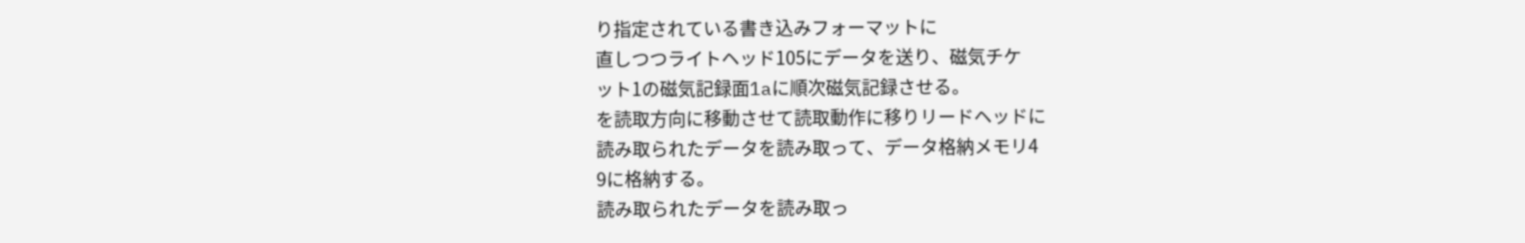り指定されている書き込みフォーマットに
直しつつライトヘッド105にデータを送り、磁気チケ
ット1の磁気記録面1aに順次磁気記録させる。
を読取方向に移動させて読取動作に移りリードヘッドに
読み取られたデータを読み取って、データ格納メモリ4
9に格納する。
読み取られたデータを読み取っ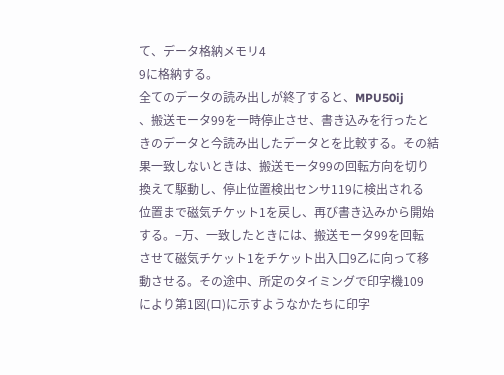て、データ格納メモリ4
9に格納する。
全てのデータの読み出しが終了すると、MPU50ij
、搬送モータ99を一時停止させ、書き込みを行ったと
きのデータと今読み出したデータとを比較する。その結
果一致しないときは、搬送モータ99の回転方向を切り
換えて駆動し、停止位置検出センサ119に検出される
位置まで磁気チケット1を戻し、再び書き込みから開始
する。−万、一致したときには、搬送モータ99を回転
させて磁気チケット1をチケット出入口9乙に向って移
動させる。その途中、所定のタイミングで印字機109
により第1図(ロ)に示すようなかたちに印字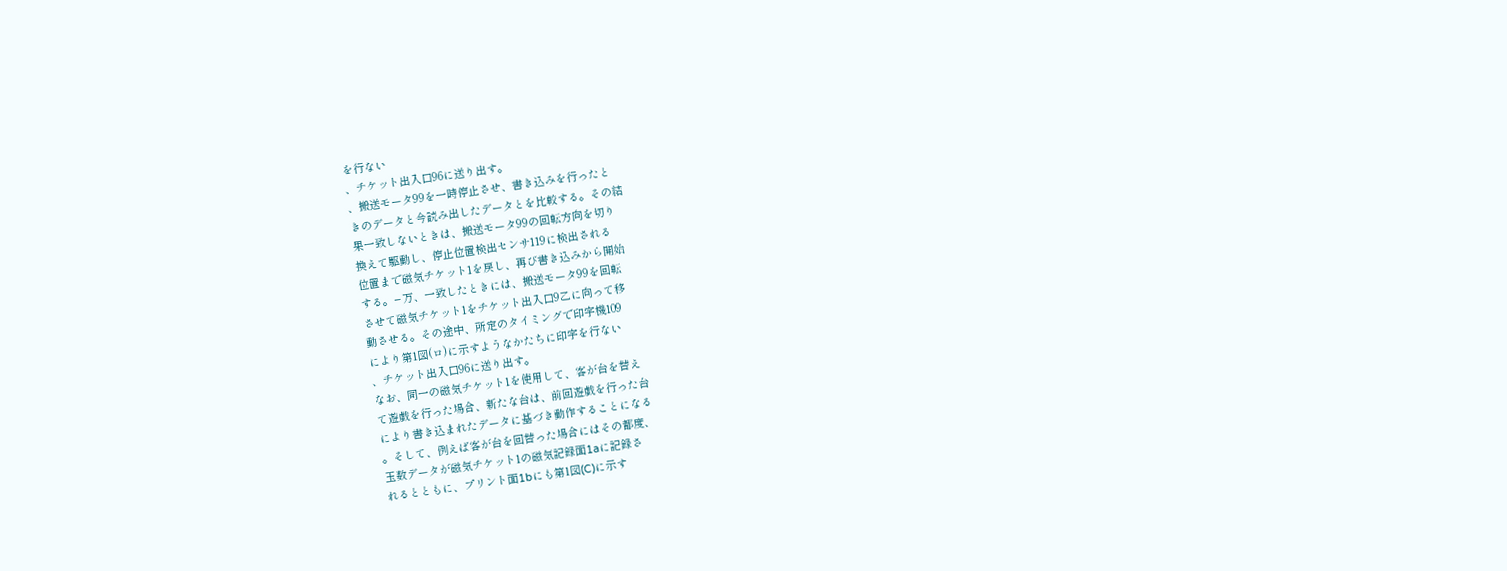を行ない
、チケット出入口96に送り出す。
、搬送モータ99を一時停止させ、書き込みを行ったと
きのデータと今読み出したデータとを比較する。その結
果一致しないときは、搬送モータ99の回転方向を切り
換えて駆動し、停止位置検出センサ119に検出される
位置まで磁気チケット1を戻し、再び書き込みから開始
する。−万、一致したときには、搬送モータ99を回転
させて磁気チケット1をチケット出入口9乙に向って移
動させる。その途中、所定のタイミングで印字機109
により第1図(ロ)に示すようなかたちに印字を行ない
、チケット出入口96に送り出す。
なお、同一の磁気チケット1を使用して、客が台を替え
て遊戯を行った場合、新たな台は、前回遊戯を行った台
により書き込まれたデータに基づき動作することになる
。そして、例えば客が台を回替った場合にはその都度、
玉数データが磁気チケット1の磁気記録面1aに記録さ
れるとともに、プリント面1bにも第1図(C)に示す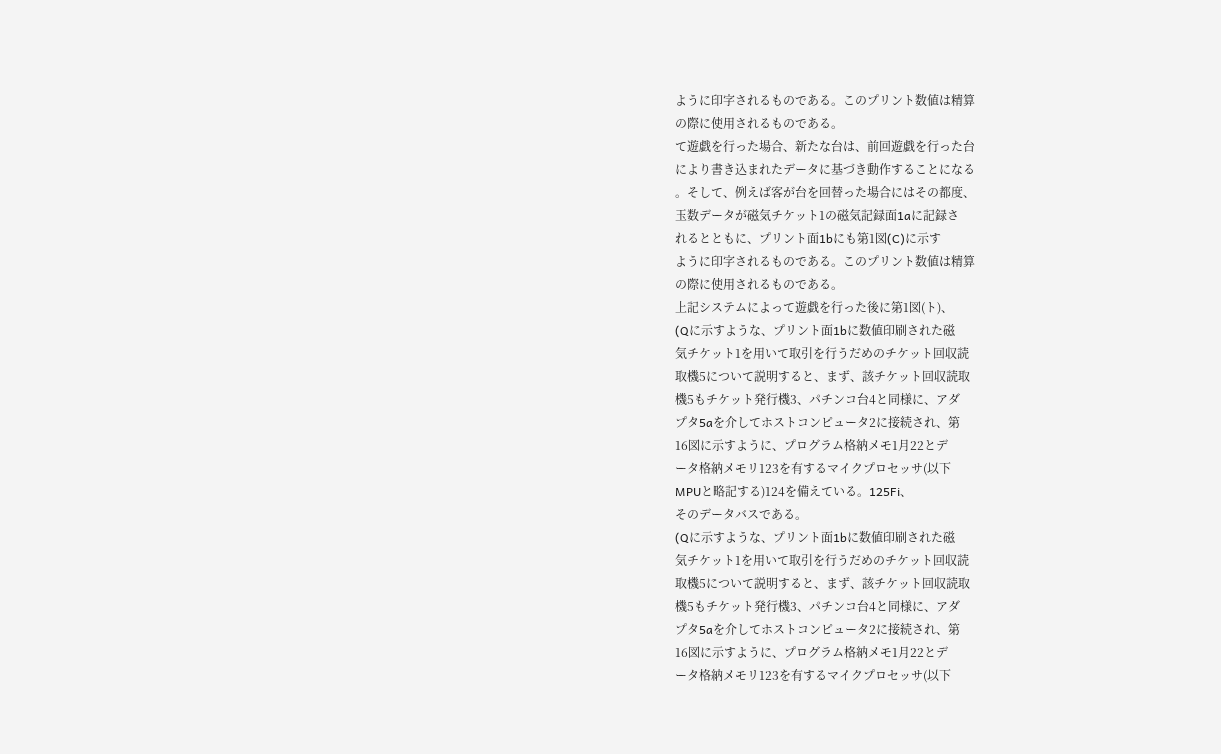ように印字されるものである。このプリント数値は精算
の際に使用されるものである。
て遊戯を行った場合、新たな台は、前回遊戯を行った台
により書き込まれたデータに基づき動作することになる
。そして、例えば客が台を回替った場合にはその都度、
玉数データが磁気チケット1の磁気記録面1aに記録さ
れるとともに、プリント面1bにも第1図(C)に示す
ように印字されるものである。このプリント数値は精算
の際に使用されるものである。
上記システムによって遊戯を行った後に第1図(ト)、
(Qに示すような、プリント面1bに数値印刷された磁
気チケット1を用いて取引を行うだめのチケット回収読
取機5について説明すると、まず、該チケット回収読取
機5もチケット発行機3、パチンコ台4と同様に、アダ
プタ5aを介してホストコンピュータ2に接続され、第
16図に示すように、プログラム格納メモ1月22とデ
ータ格納メモリ123を有するマイクプロセッサ(以下
MPUと略記する)124を備えている。125Fi、
そのデータバスである。
(Qに示すような、プリント面1bに数値印刷された磁
気チケット1を用いて取引を行うだめのチケット回収読
取機5について説明すると、まず、該チケット回収読取
機5もチケット発行機3、パチンコ台4と同様に、アダ
プタ5aを介してホストコンピュータ2に接続され、第
16図に示すように、プログラム格納メモ1月22とデ
ータ格納メモリ123を有するマイクプロセッサ(以下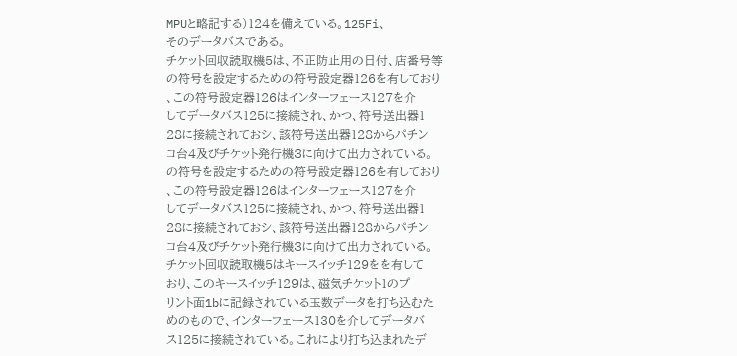MPUと略記する)124を備えている。125Fi、
そのデータバスである。
チケット回収読取機5は、不正防止用の日付、店番号等
の符号を設定するための符号設定器126を有しており
、この符号設定器126はインターフェース127を介
してデータバス125に接続され、かつ、符号送出器1
28に接続されておシ、該符号送出器128からパチン
コ台4及びチケット発行機3に向けて出力されている。
の符号を設定するための符号設定器126を有しており
、この符号設定器126はインターフェース127を介
してデータバス125に接続され、かつ、符号送出器1
28に接続されておシ、該符号送出器128からパチン
コ台4及びチケット発行機3に向けて出力されている。
チケット回収読取機5はキースイッチ129をを有して
おり、このキースイッチ129は、磁気チケット1のプ
リント面1bに記録されている玉数データを打ち込むた
めのもので、インターフェース130を介してデータバ
ス125に接続されている。これにより打ち込まれたデ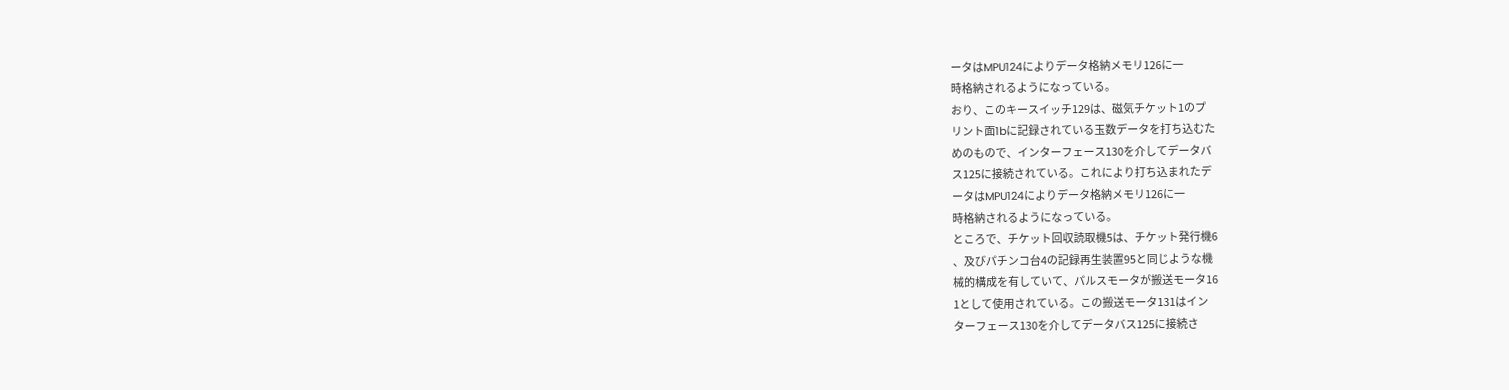ータはMPU124によりデータ格納メモリ126に一
時格納されるようになっている。
おり、このキースイッチ129は、磁気チケット1のプ
リント面1bに記録されている玉数データを打ち込むた
めのもので、インターフェース130を介してデータバ
ス125に接続されている。これにより打ち込まれたデ
ータはMPU124によりデータ格納メモリ126に一
時格納されるようになっている。
ところで、チケット回収読取機5は、チケット発行機6
、及びパチンコ台4の記録再生装置95と同じような機
械的構成を有していて、パルスモータが搬送モータ16
1として使用されている。この搬送モータ131はイン
ターフェース130を介してデータバス125に接続さ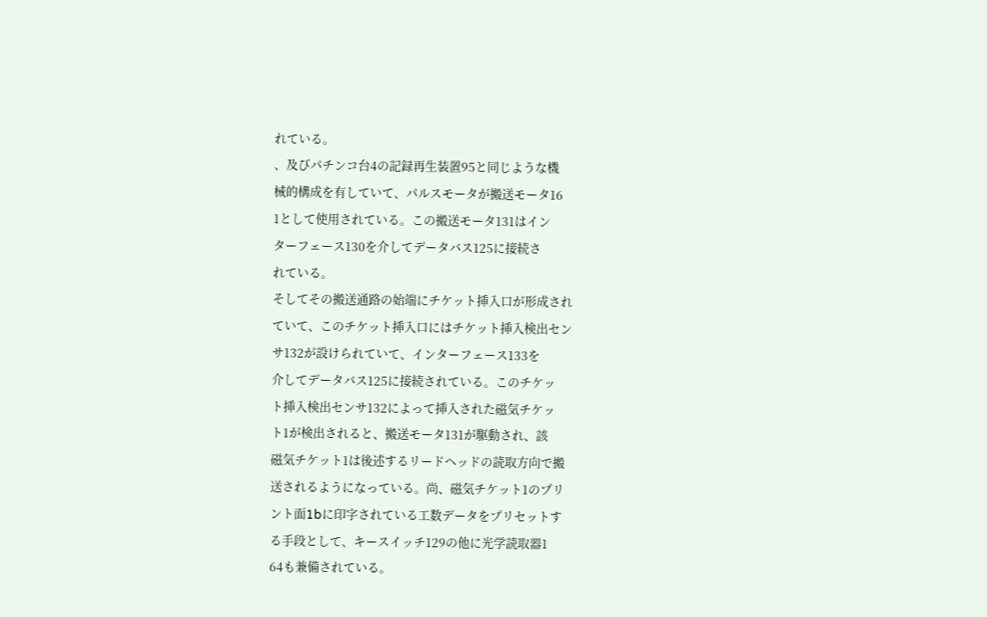れている。
、及びパチンコ台4の記録再生装置95と同じような機
械的構成を有していて、パルスモータが搬送モータ16
1として使用されている。この搬送モータ131はイン
ターフェース130を介してデータバス125に接続さ
れている。
そしてその搬送通路の始端にチケット挿入口が形成され
ていて、このチケット挿入口にはチケット挿入検出セン
サ132が設けられていて、インターフェース133を
介してデータバス125に接続されている。このチケッ
ト挿入検出センサ132によって挿入された磁気チケッ
ト1が検出されると、搬送モータ131が駆動され、該
磁気チケット1は後述するリードヘッドの読取方向で搬
送されるようになっている。尚、磁気チケット1のプリ
ント面1bに印字されている工数データをプリセットす
る手段として、キースイッチ129の他に光学読取器1
64も兼備されている。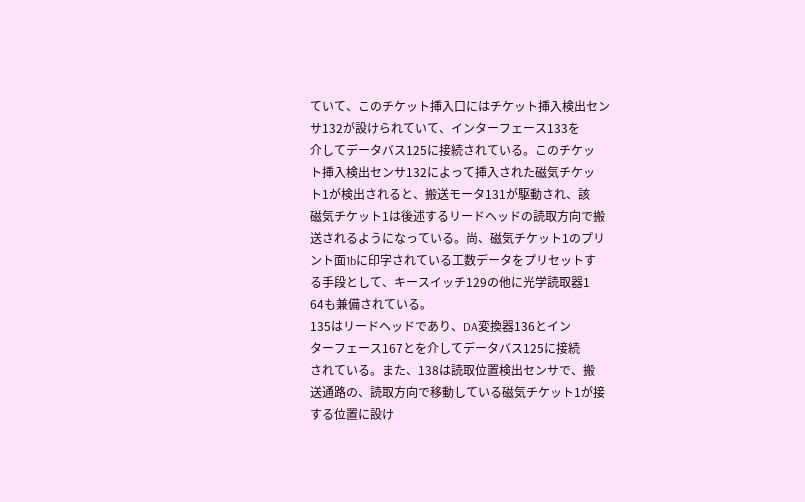ていて、このチケット挿入口にはチケット挿入検出セン
サ132が設けられていて、インターフェース133を
介してデータバス125に接続されている。このチケッ
ト挿入検出センサ132によって挿入された磁気チケッ
ト1が検出されると、搬送モータ131が駆動され、該
磁気チケット1は後述するリードヘッドの読取方向で搬
送されるようになっている。尚、磁気チケット1のプリ
ント面1bに印字されている工数データをプリセットす
る手段として、キースイッチ129の他に光学読取器1
64も兼備されている。
135はリードヘッドであり、DA変換器136とイン
ターフェース167とを介してデータバス125に接続
されている。また、138は読取位置検出センサで、搬
送通路の、読取方向で移動している磁気チケット1が接
する位置に設け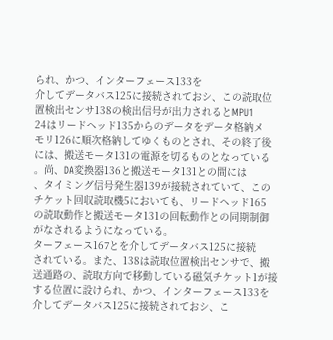られ、かつ、インターフェース133を
介してデータバス125に接続されておシ、この読取位
置検出センサ138の検出信号が出力されるとMPU1
24はリードヘッド135からのデータをデータ格納メ
モリ126に順次格納してゆくものとされ、その終了後
には、搬送モータ131の電源を切るものとなっている
。尚、DA変換器136と搬送モータ131との間には
、タイミング信号発生器139が接続されていて、この
チケット回収読取機5においても、リードヘッド165
の読取動作と搬送モータ131の回転動作との同期制御
がなされるようになっている。
ターフェース167とを介してデータバス125に接続
されている。また、138は読取位置検出センサで、搬
送通路の、読取方向で移動している磁気チケット1が接
する位置に設けられ、かつ、インターフェース133を
介してデータバス125に接続されておシ、こ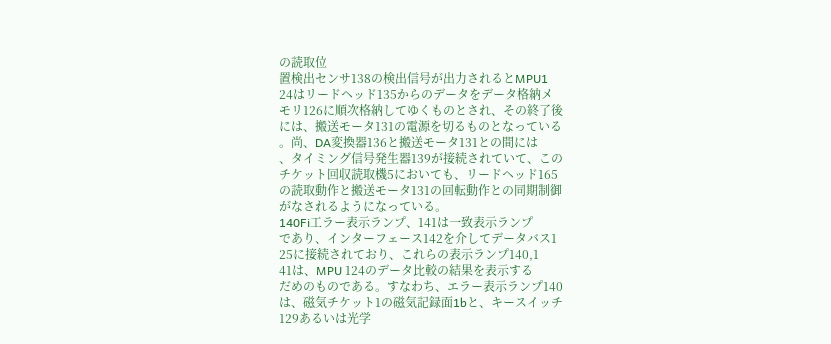の読取位
置検出センサ138の検出信号が出力されるとMPU1
24はリードヘッド135からのデータをデータ格納メ
モリ126に順次格納してゆくものとされ、その終了後
には、搬送モータ131の電源を切るものとなっている
。尚、DA変換器136と搬送モータ131との間には
、タイミング信号発生器139が接続されていて、この
チケット回収読取機5においても、リードヘッド165
の読取動作と搬送モータ131の回転動作との同期制御
がなされるようになっている。
140Fi工ラー表示ランプ、141は一致表示ランプ
であり、インターフェース142を介してデータバス1
25に接続されており、これらの表示ランプ140,1
41は、MPU 124のデータ比較の結果を表示する
だめのものである。すなわち、エラー表示ランプ140
は、磁気チケット1の磁気記録面1bと、キースイッチ
129あるいは光学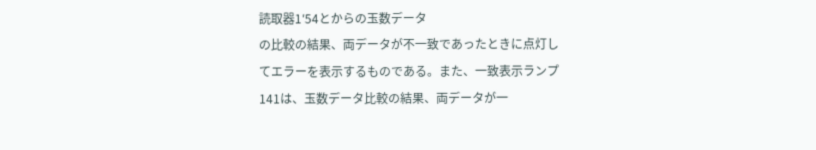読取器1′54とからの玉数データ
の比較の結果、両データが不一致であったときに点灯し
てエラーを表示するものである。また、一致表示ランプ
141は、玉数データ比較の結果、両データが一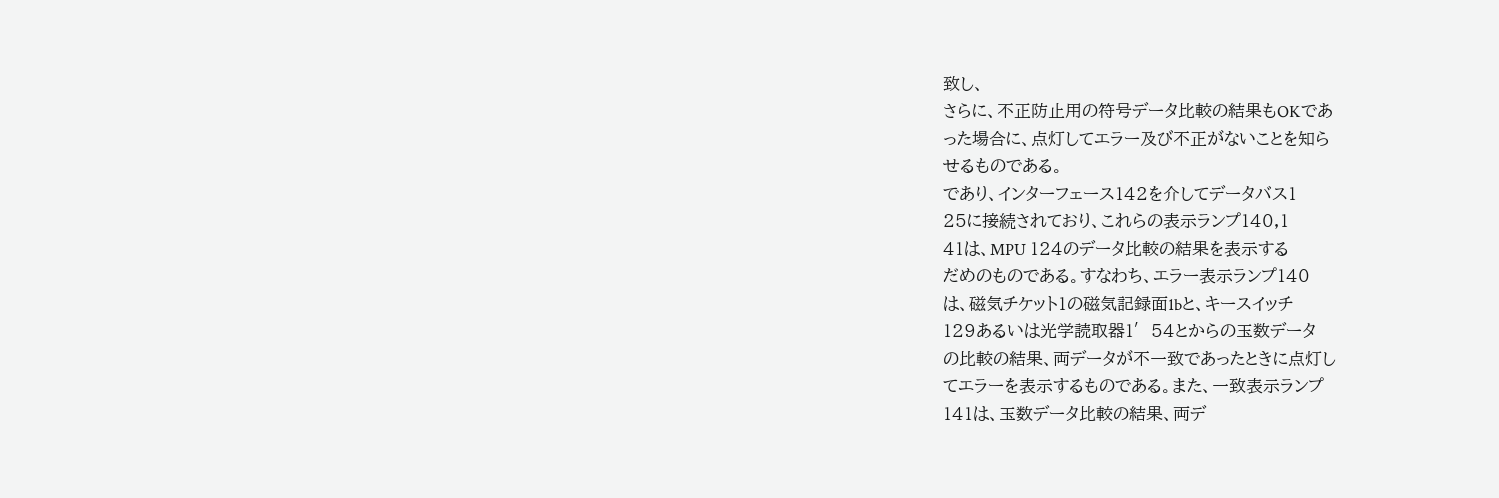致し、
さらに、不正防止用の符号データ比較の結果もOKであ
った場合に、点灯してエラー及び不正がないことを知ら
せるものである。
であり、インターフェース142を介してデータバス1
25に接続されており、これらの表示ランプ140,1
41は、MPU 124のデータ比較の結果を表示する
だめのものである。すなわち、エラー表示ランプ140
は、磁気チケット1の磁気記録面1bと、キースイッチ
129あるいは光学読取器1′54とからの玉数データ
の比較の結果、両データが不一致であったときに点灯し
てエラーを表示するものである。また、一致表示ランプ
141は、玉数データ比較の結果、両デ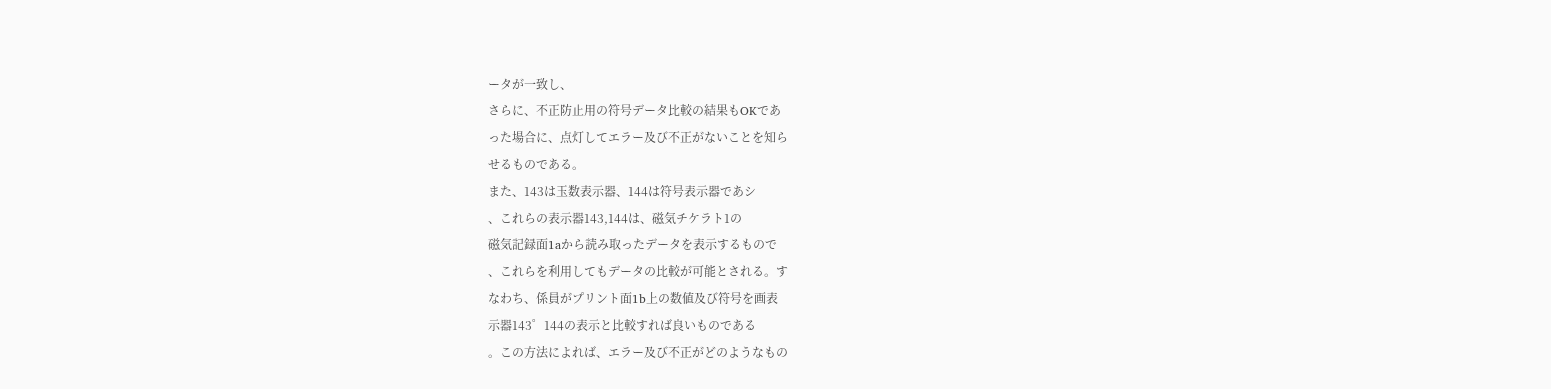ータが一致し、
さらに、不正防止用の符号データ比較の結果もOKであ
った場合に、点灯してエラー及び不正がないことを知ら
せるものである。
また、143は玉数表示器、144は符号表示器であシ
、これらの表示器143,144は、磁気チケラト1の
磁気記録面1aから読み取ったデータを表示するもので
、これらを利用してもデータの比較が可能とされる。す
なわち、係員がプリント面1b上の数値及び符号を画表
示器143゜144の表示と比較すれば良いものである
。この方法によれば、エラー及び不正がどのようなもの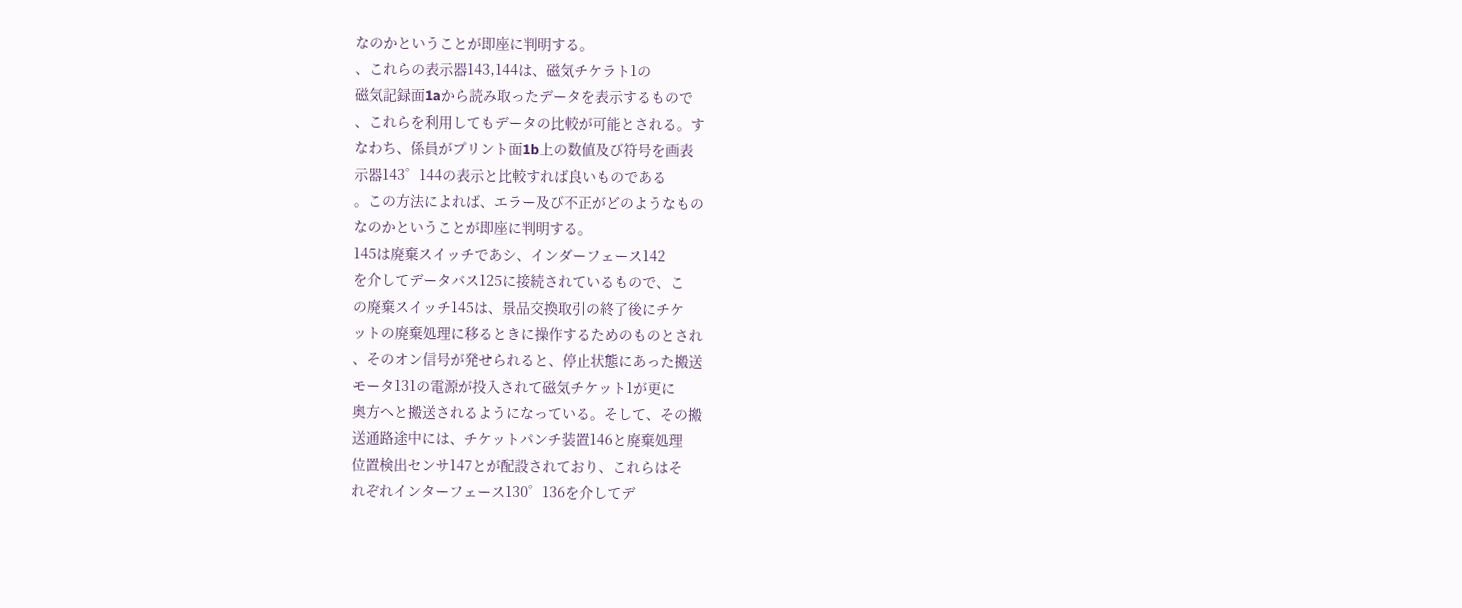なのかということが即座に判明する。
、これらの表示器143,144は、磁気チケラト1の
磁気記録面1aから読み取ったデータを表示するもので
、これらを利用してもデータの比較が可能とされる。す
なわち、係員がプリント面1b上の数値及び符号を画表
示器143゜144の表示と比較すれば良いものである
。この方法によれば、エラー及び不正がどのようなもの
なのかということが即座に判明する。
145は廃棄スイッチであシ、インダーフェース142
を介してデータバス125に接続されているもので、こ
の廃棄スイッチ145は、景品交換取引の終了後にチケ
ットの廃棄処理に移るときに操作するためのものとされ
、そのオン信号が発せられると、停止状態にあった搬送
モータ131の電源が投入されて磁気チケット1が更に
奥方へと搬送されるようになっている。そして、その搬
送通路途中には、チケットパンチ装置146と廃棄処理
位置検出センサ147とが配設されており、これらはそ
れぞれインターフェース130゜136を介してデ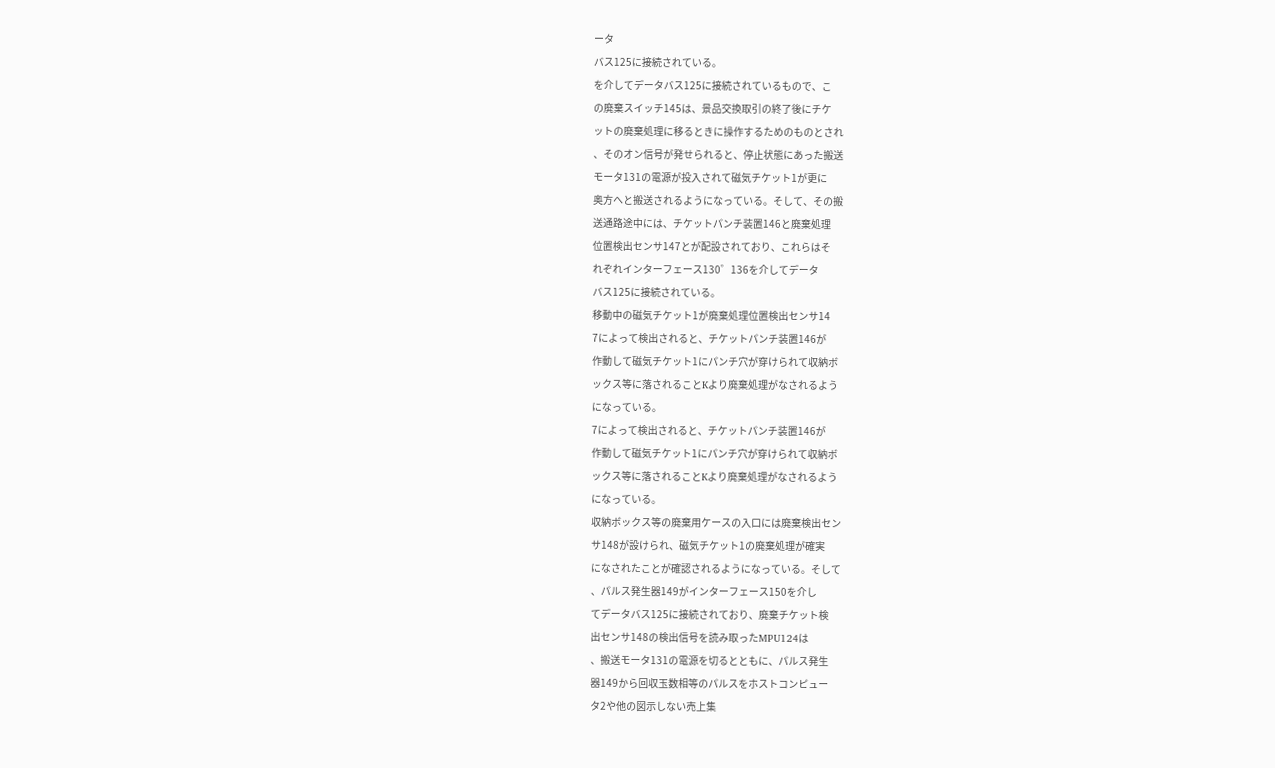ータ
バス125に接続されている。
を介してデータバス125に接続されているもので、こ
の廃棄スイッチ145は、景品交換取引の終了後にチケ
ットの廃棄処理に移るときに操作するためのものとされ
、そのオン信号が発せられると、停止状態にあった搬送
モータ131の電源が投入されて磁気チケット1が更に
奥方へと搬送されるようになっている。そして、その搬
送通路途中には、チケットパンチ装置146と廃棄処理
位置検出センサ147とが配設されており、これらはそ
れぞれインターフェース130゜136を介してデータ
バス125に接続されている。
移動中の磁気チケット1が廃棄処理位置検出センサ14
7によって検出されると、チケットパンチ装置146が
作動して磁気チケット1にパンチ穴が穿けられて収納ボ
ックス等に落されることKより廃棄処理がなされるよう
になっている。
7によって検出されると、チケットパンチ装置146が
作動して磁気チケット1にパンチ穴が穿けられて収納ボ
ックス等に落されることKより廃棄処理がなされるよう
になっている。
収納ボックス等の廃棄用ケースの入口には廃棄検出セン
サ148が設けられ、磁気チケット1の廃棄処理が確実
になされたことが確認されるようになっている。そして
、パルス発生器149がインターフェース150を介し
てデータバス125に接続されており、廃棄チケット検
出センサ148の検出信号を読み取ったMPU124は
、搬送モータ131の電源を切るとともに、パルス発生
器149から回収玉数相等のパルスをホストコンピュー
タ2や他の図示しない売上集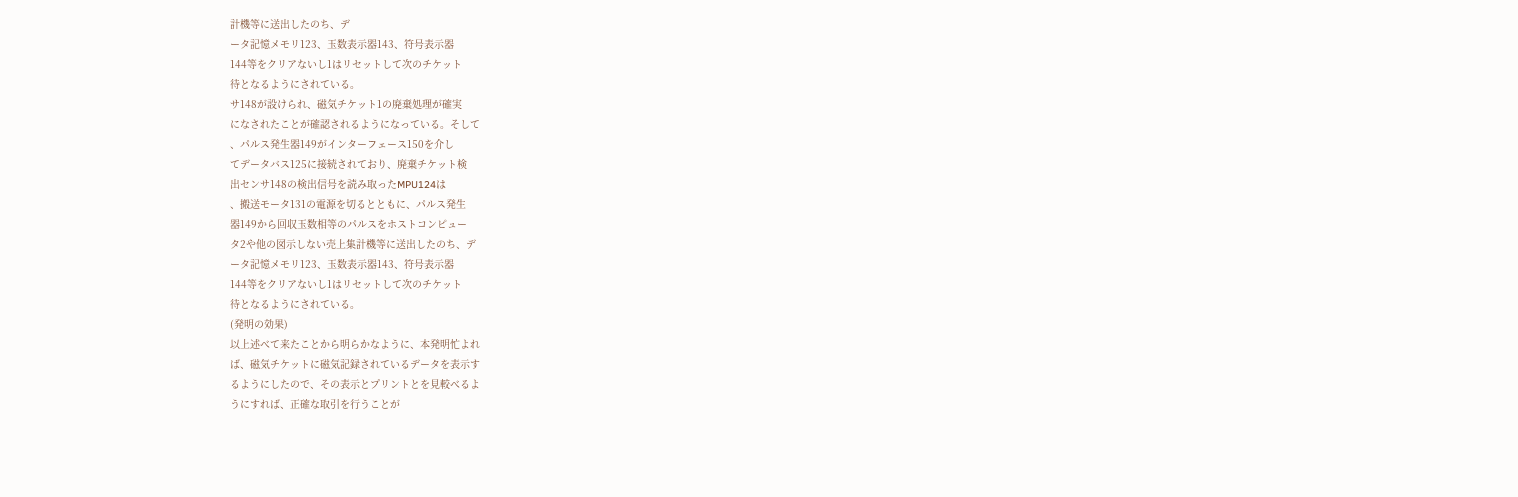計機等に送出したのち、デ
ータ記憶メモリ123、玉数表示器143、符号表示器
144等をクリアないし1はリセットして次のチケット
待となるようにされている。
サ148が設けられ、磁気チケット1の廃棄処理が確実
になされたことが確認されるようになっている。そして
、パルス発生器149がインターフェース150を介し
てデータバス125に接続されており、廃棄チケット検
出センサ148の検出信号を読み取ったMPU124は
、搬送モータ131の電源を切るとともに、パルス発生
器149から回収玉数相等のパルスをホストコンピュー
タ2や他の図示しない売上集計機等に送出したのち、デ
ータ記憶メモリ123、玉数表示器143、符号表示器
144等をクリアないし1はリセットして次のチケット
待となるようにされている。
(発明の効果)
以上述べて来たことから明らかなように、本発明忙よれ
ば、磁気チケットに磁気記録されているデータを表示す
るようにしたので、その表示とプリントとを見較べるよ
うにすれば、正確な取引を行うことが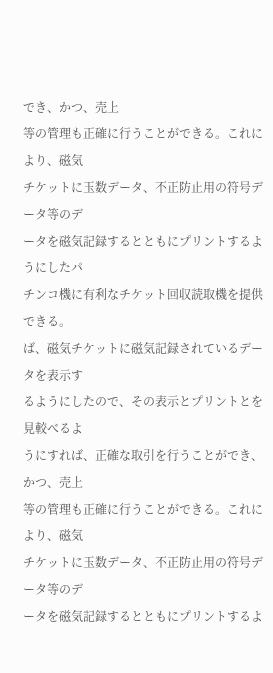でき、かつ、売上
等の管理も正確に行うことができる。これにより、磁気
チケットに玉数データ、不正防止用の符号データ等のデ
ータを磁気記録するとともにプリントするようにしたパ
チンコ機に有利なチケット回収読取機を提供できる。
ば、磁気チケットに磁気記録されているデータを表示す
るようにしたので、その表示とプリントとを見較べるよ
うにすれば、正確な取引を行うことができ、かつ、売上
等の管理も正確に行うことができる。これにより、磁気
チケットに玉数データ、不正防止用の符号データ等のデ
ータを磁気記録するとともにプリントするよ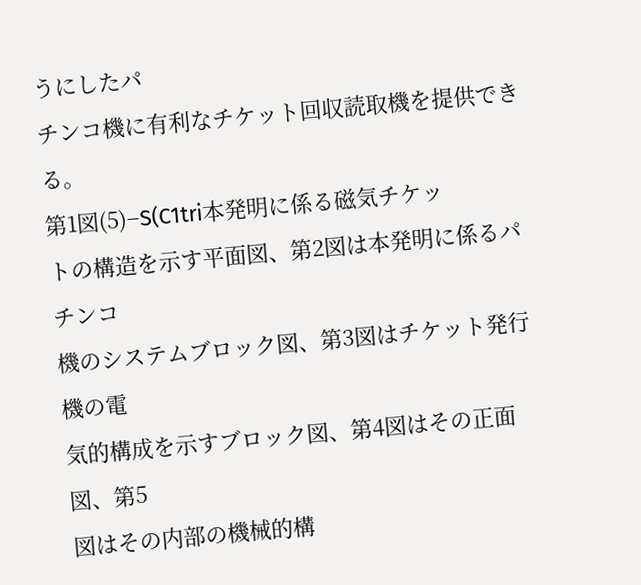うにしたパ
チンコ機に有利なチケット回収読取機を提供できる。
第1図(5)−S(C1tri本発明に係る磁気チケッ
トの構造を示す平面図、第2図は本発明に係るパチンコ
機のシステムブロック図、第3図はチケット発行機の電
気的構成を示すブロック図、第4図はその正面図、第5
図はその内部の機械的構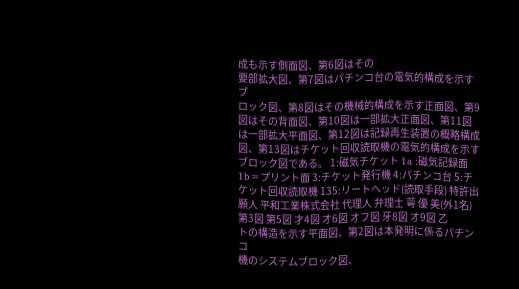成も示す側面図、第6図はその
要部拡大図、第7図はパチンコ台の電気的構成を示すブ
ロック図、第8図はその機械的構成を示す正面図、第9
図はその背面図、第10図は一部拡大正面図、第11図
は一部拡大平面図、第12図は記録再生装置の概略構成
図、第13図はチケット回収読取機の電気的構成を示す
ブロック図である。 1:磁気チケット 1a :磁気記録面 1b=プリント面 3:チケット発行機 4:パチンコ台 5:チケット回収読取機 135:リートヘッド(読取手段) 特許出願人 平和工業株式会社 代理人 弁理士 萼 優 美(外1名)第3図 第5図 才4図 オ6図 オフ図 牙8図 オ9図 乙
トの構造を示す平面図、第2図は本発明に係るパチンコ
機のシステムブロック図、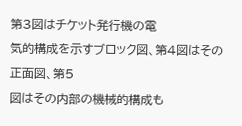第3図はチケット発行機の電
気的構成を示すブロック図、第4図はその正面図、第5
図はその内部の機械的構成も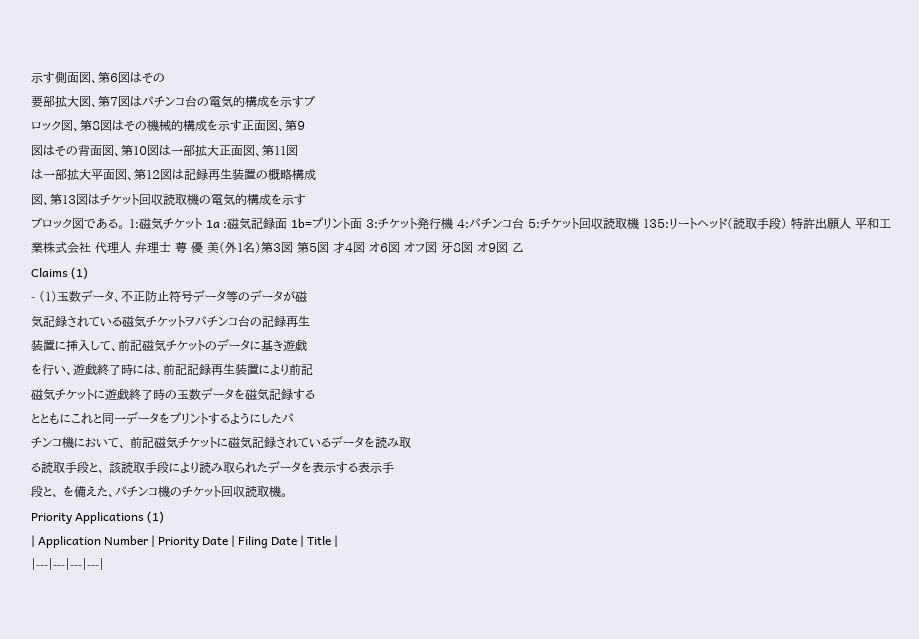示す側面図、第6図はその
要部拡大図、第7図はパチンコ台の電気的構成を示すブ
ロック図、第8図はその機械的構成を示す正面図、第9
図はその背面図、第10図は一部拡大正面図、第11図
は一部拡大平面図、第12図は記録再生装置の概略構成
図、第13図はチケット回収読取機の電気的構成を示す
ブロック図である。 1:磁気チケット 1a :磁気記録面 1b=プリント面 3:チケット発行機 4:パチンコ台 5:チケット回収読取機 135:リートヘッド(読取手段) 特許出願人 平和工業株式会社 代理人 弁理士 萼 優 美(外1名)第3図 第5図 才4図 オ6図 オフ図 牙8図 オ9図 乙
Claims (1)
- (1)玉数データ、不正防止符号データ等のデータが磁
気記録されている磁気チケットヲパチンコ台の記録再生
装置に挿入して、前記磁気チケットのデータに基き遊戯
を行い、遊戯終了時には、前記記録再生装置により前記
磁気チケットに遊戯終了時の玉数データを磁気記録する
とともにこれと同一データをプリントするようにしたパ
チンコ機において、 前記磁気チケットに磁気記録されているデータを読み取
る読取手段と、 該読取手段により読み取られたデータを表示する表示手
段と、 を備えた、パチンコ機のチケット回収読取機。
Priority Applications (1)
| Application Number | Priority Date | Filing Date | Title |
|---|---|---|---|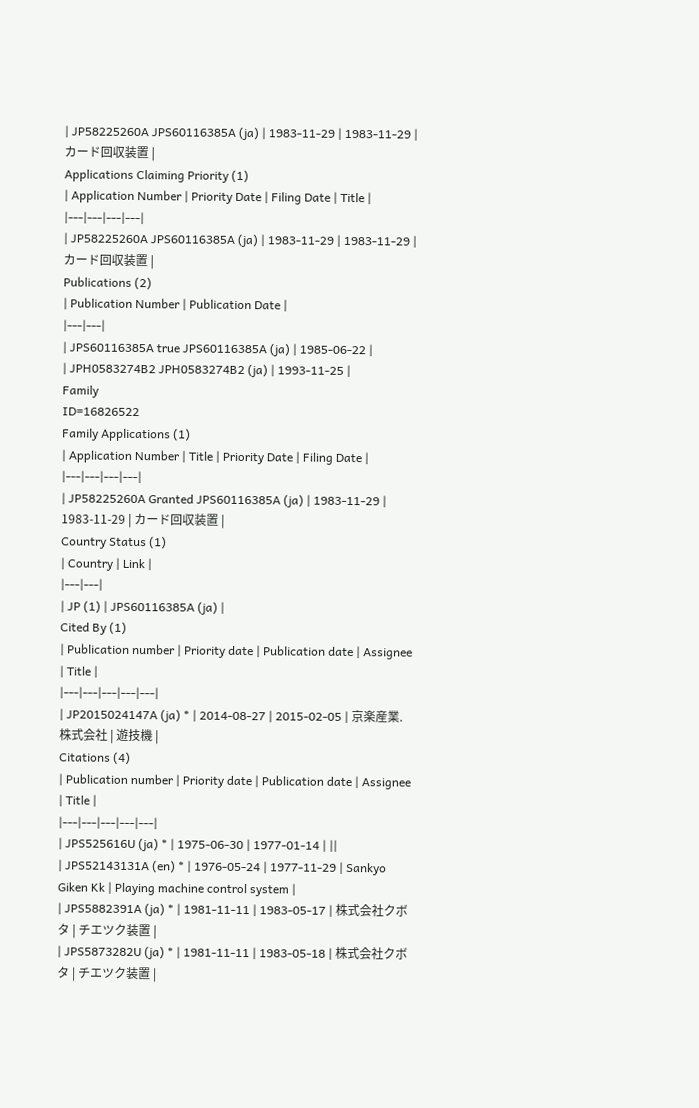| JP58225260A JPS60116385A (ja) | 1983-11-29 | 1983-11-29 | カード回収装置 |
Applications Claiming Priority (1)
| Application Number | Priority Date | Filing Date | Title |
|---|---|---|---|
| JP58225260A JPS60116385A (ja) | 1983-11-29 | 1983-11-29 | カード回収装置 |
Publications (2)
| Publication Number | Publication Date |
|---|---|
| JPS60116385A true JPS60116385A (ja) | 1985-06-22 |
| JPH0583274B2 JPH0583274B2 (ja) | 1993-11-25 |
Family
ID=16826522
Family Applications (1)
| Application Number | Title | Priority Date | Filing Date |
|---|---|---|---|
| JP58225260A Granted JPS60116385A (ja) | 1983-11-29 | 1983-11-29 | カード回収装置 |
Country Status (1)
| Country | Link |
|---|---|
| JP (1) | JPS60116385A (ja) |
Cited By (1)
| Publication number | Priority date | Publication date | Assignee | Title |
|---|---|---|---|---|
| JP2015024147A (ja) * | 2014-08-27 | 2015-02-05 | 京楽産業.株式会社 | 遊技機 |
Citations (4)
| Publication number | Priority date | Publication date | Assignee | Title |
|---|---|---|---|---|
| JPS525616U (ja) * | 1975-06-30 | 1977-01-14 | ||
| JPS52143131A (en) * | 1976-05-24 | 1977-11-29 | Sankyo Giken Kk | Playing machine control system |
| JPS5882391A (ja) * | 1981-11-11 | 1983-05-17 | 株式会社クボタ | チエツク装置 |
| JPS5873282U (ja) * | 1981-11-11 | 1983-05-18 | 株式会社クボタ | チエツク装置 |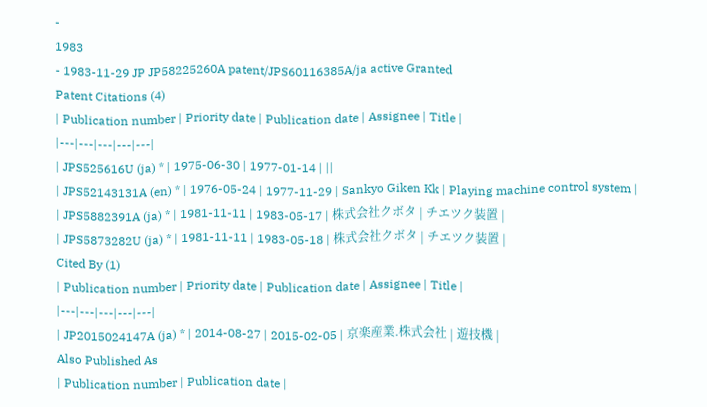-
1983
- 1983-11-29 JP JP58225260A patent/JPS60116385A/ja active Granted
Patent Citations (4)
| Publication number | Priority date | Publication date | Assignee | Title |
|---|---|---|---|---|
| JPS525616U (ja) * | 1975-06-30 | 1977-01-14 | ||
| JPS52143131A (en) * | 1976-05-24 | 1977-11-29 | Sankyo Giken Kk | Playing machine control system |
| JPS5882391A (ja) * | 1981-11-11 | 1983-05-17 | 株式会社クボタ | チエツク装置 |
| JPS5873282U (ja) * | 1981-11-11 | 1983-05-18 | 株式会社クボタ | チエツク装置 |
Cited By (1)
| Publication number | Priority date | Publication date | Assignee | Title |
|---|---|---|---|---|
| JP2015024147A (ja) * | 2014-08-27 | 2015-02-05 | 京楽産業.株式会社 | 遊技機 |
Also Published As
| Publication number | Publication date |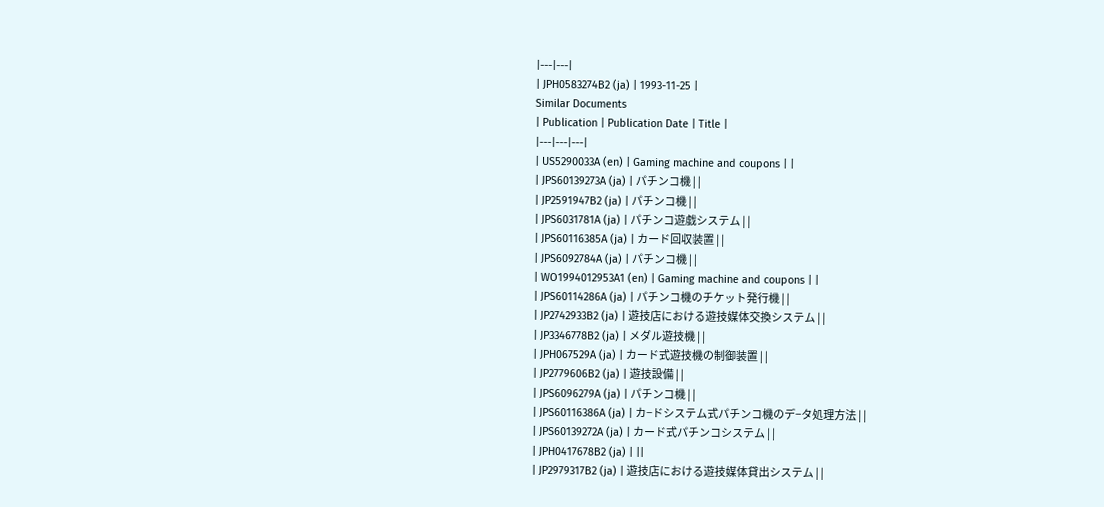|---|---|
| JPH0583274B2 (ja) | 1993-11-25 |
Similar Documents
| Publication | Publication Date | Title |
|---|---|---|
| US5290033A (en) | Gaming machine and coupons | |
| JPS60139273A (ja) | パチンコ機 | |
| JP2591947B2 (ja) | パチンコ機 | |
| JPS6031781A (ja) | パチンコ遊戯システム | |
| JPS60116385A (ja) | カード回収装置 | |
| JPS6092784A (ja) | パチンコ機 | |
| WO1994012953A1 (en) | Gaming machine and coupons | |
| JPS60114286A (ja) | パチンコ機のチケット発行機 | |
| JP2742933B2 (ja) | 遊技店における遊技媒体交換システム | |
| JP3346778B2 (ja) | メダル遊技機 | |
| JPH067529A (ja) | カード式遊技機の制御装置 | |
| JP2779606B2 (ja) | 遊技設備 | |
| JPS6096279A (ja) | パチンコ機 | |
| JPS60116386A (ja) | カ−ドシステム式パチンコ機のデ−タ処理方法 | |
| JPS60139272A (ja) | カード式パチンコシステム | |
| JPH0417678B2 (ja) | ||
| JP2979317B2 (ja) | 遊技店における遊技媒体貸出システム | |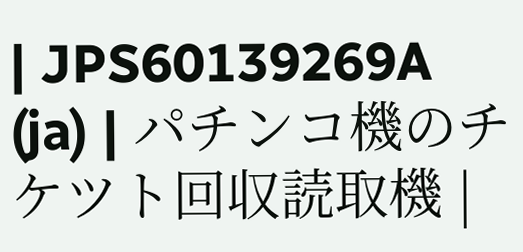| JPS60139269A (ja) | パチンコ機のチケツト回収読取機 |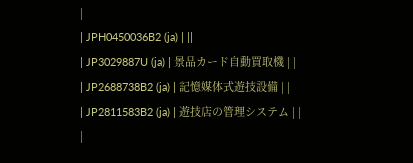|
| JPH0450036B2 (ja) | ||
| JP3029887U (ja) | 景品カード自動買取機 | |
| JP2688738B2 (ja) | 記憶媒体式遊技設備 | |
| JP2811583B2 (ja) | 遊技店の管理システム | |
|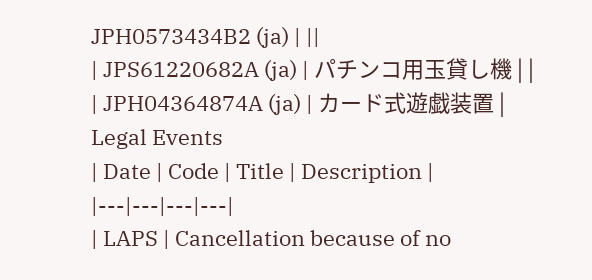JPH0573434B2 (ja) | ||
| JPS61220682A (ja) | パチンコ用玉貸し機 | |
| JPH04364874A (ja) | カード式遊戯装置 |
Legal Events
| Date | Code | Title | Description |
|---|---|---|---|
| LAPS | Cancellation because of no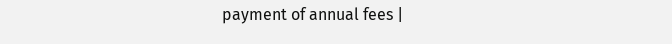payment of annual fees |